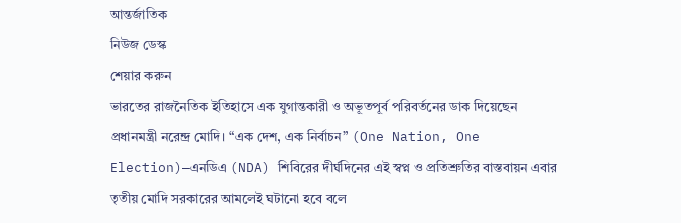আন্তর্জাতিক
নিউজ ডেস্ক
শেয়ার করুন
ভারতের রাজনৈতিক ইতিহাসে এক যুগান্তকারী ও অভূতপূর্ব পরিবর্তনের ডাক দিয়েছেন প্রধানমন্ত্রী নরেন্দ্র মোদি। “এক দেশ, এক নির্বাচন” (One Nation, One Election)—এনডিএ (NDA) শিবিরের দীর্ঘদিনের এই স্বপ্ন ও প্রতিশ্রুতির বাস্তবায়ন এবার তৃতীয় মোদি সরকারের আমলেই ঘটানো হবে বলে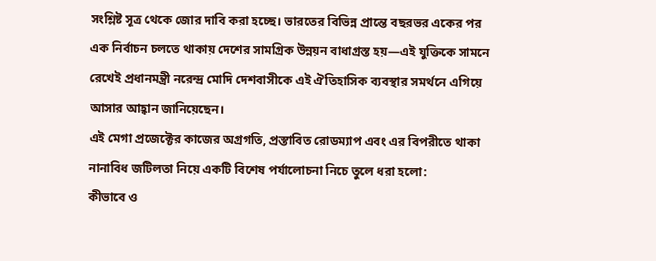সংশ্লিষ্ট সূত্র থেকে জোর দাবি করা হচ্ছে। ভারতের বিভিন্ন প্রান্তে বছরভর একের পর এক নির্বাচন চলতে থাকায় দেশের সামগ্রিক উন্নয়ন বাধাগ্রস্ত হয়—এই যুক্তিকে সামনে রেখেই প্রধানমন্ত্রী নরেন্দ্র মোদি দেশবাসীকে এই ঐতিহাসিক ব্যবস্থার সমর্থনে এগিয়ে আসার আহ্বান জানিয়েছেন।
এই মেগা প্রজেক্টের কাজের অগ্রগতি, প্রস্তাবিত রোডম্যাপ এবং এর বিপরীতে থাকা নানাবিধ জটিলতা নিয়ে একটি বিশেষ পর্যালোচনা নিচে তুলে ধরা হলো:
কীভাবে ও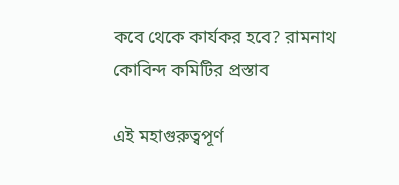কবে থেকে কার্যকর হবে? রামনাথ কোবিন্দ কমিটির প্রস্তাব

এই মহাগুরুত্বপূর্ণ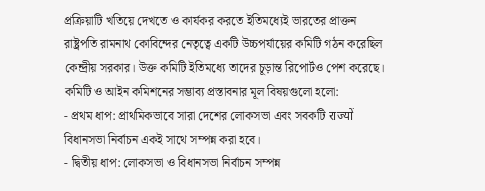প্রক্রিয়াটি খতিয়ে দেখতে ও কার্যকর করতে ইতিমধ্যেই ভারতের প্রাক্তন রাষ্ট্রপতি রামনাথ কোবিন্দের নেতৃত্বে একটি উচ্চপর্যায়ের কমিটি গঠন করেছিল কেন্দ্রীয় সরকার। উক্ত কমিটি ইতিমধ্যে তাদের চূড়ান্ত রিপোর্টও পেশ করেছে।
কমিটি ও আইন কমিশনের সম্ভাব্য প্রস্তাবনার মূল বিষয়গুলো হলো:
- প্রথম ধাপ: প্রাথমিকভাবে সারা দেশের লোকসভা এবং সবকটি राज्यों বিধানসভা নির্বাচন একই সাথে সম্পন্ন করা হবে।
- দ্বিতীয় ধাপ: লোকসভা ও বিধানসভা নির্বাচন সম্পন্ন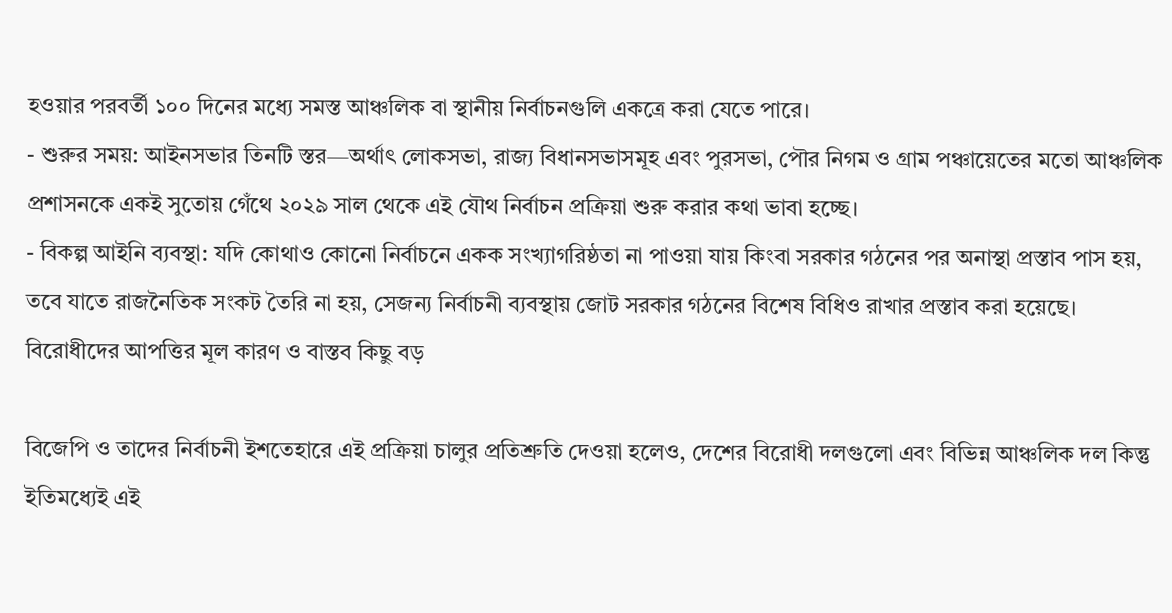হওয়ার পরবর্তী ১০০ দিনের মধ্যে সমস্ত আঞ্চলিক বা স্থানীয় নির্বাচনগুলি একত্রে করা যেতে পারে।
- শুরুর সময়: আইনসভার তিনটি স্তর—অর্থাৎ লোকসভা, রাজ্য বিধানসভাসমূহ এবং পুরসভা, পৌর নিগম ও গ্রাম পঞ্চায়েতের মতো আঞ্চলিক প্রশাসনকে একই সুতোয় গেঁথে ২০২৯ সাল থেকে এই যৌথ নির্বাচন প্রক্রিয়া শুরু করার কথা ভাবা হচ্ছে।
- বিকল্প আইনি ব্যবস্থা: যদি কোথাও কোনো নির্বাচনে একক সংখ্যাগরিষ্ঠতা না পাওয়া যায় কিংবা সরকার গঠনের পর অনাস্থা প্রস্তাব পাস হয়, তবে যাতে রাজনৈতিক সংকট তৈরি না হয়, সেজন্য নির্বাচনী ব্যবস্থায় জোট সরকার গঠনের বিশেষ বিধিও রাখার প্রস্তাব করা হয়েছে।
বিরোধীদের আপত্তির মূল কারণ ও বাস্তব কিছু বড়

বিজেপি ও তাদের নির্বাচনী ইশতেহারে এই প্রক্রিয়া চালুর প্রতিশ্রুতি দেওয়া হলেও, দেশের বিরোধী দলগুলো এবং বিভিন্ন আঞ্চলিক দল কিন্তু ইতিমধ্যেই এই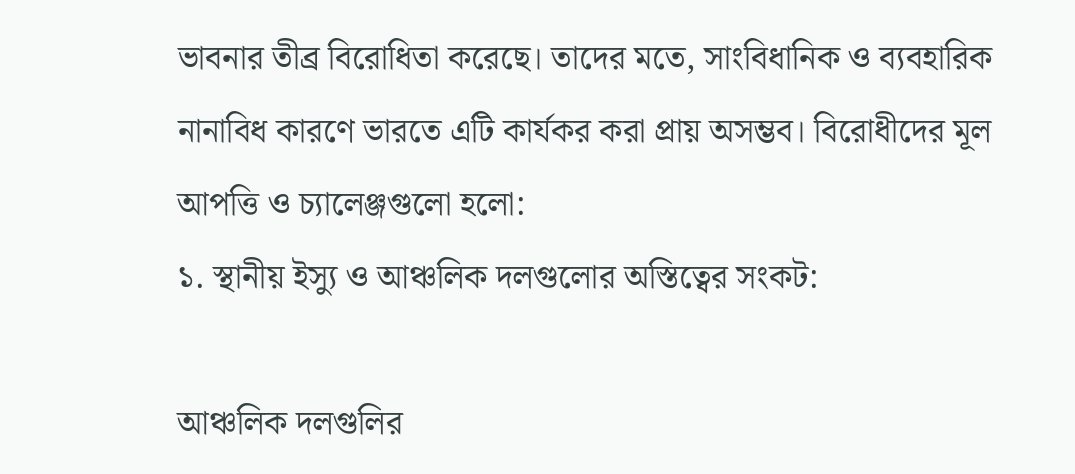ভাবনার তীব্র বিরোধিতা করেছে। তাদের মতে, সাংবিধানিক ও ব্যবহারিক নানাবিধ কারণে ভারতে এটি কার্যকর করা প্রায় অসম্ভব। বিরোধীদের মূল আপত্তি ও চ্যালেঞ্জগুলো হলো:
১. স্থানীয় ইস্যু ও আঞ্চলিক দলগুলোর অস্তিত্বের সংকট:

আঞ্চলিক দলগুলির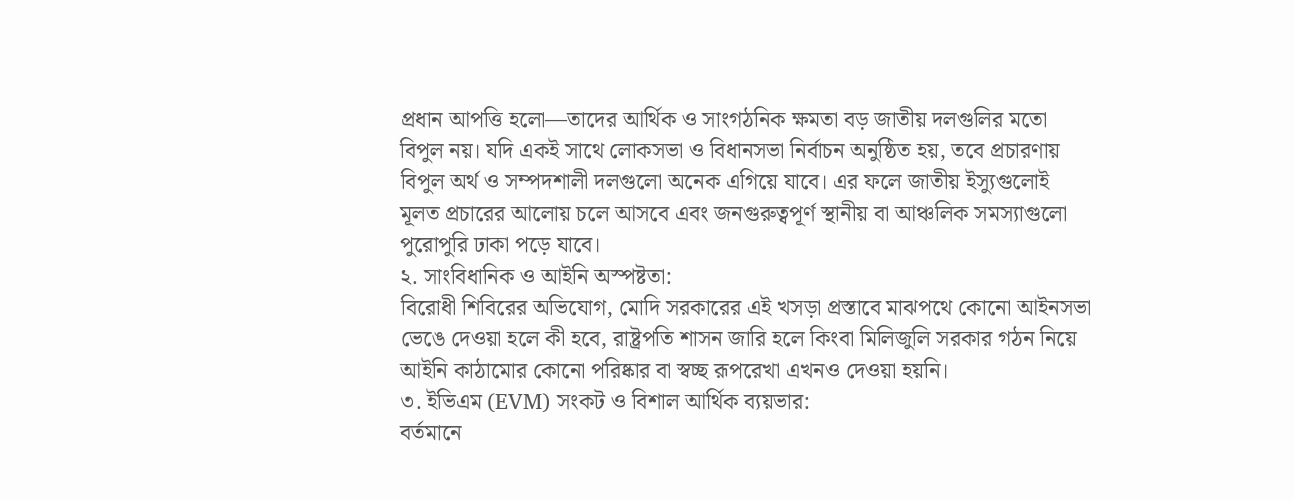প্রধান আপত্তি হলো—তাদের আর্থিক ও সাংগঠনিক ক্ষমতা বড় জাতীয় দলগুলির মতো বিপুল নয়। যদি একই সাথে লোকসভা ও বিধানসভা নির্বাচন অনুষ্ঠিত হয়, তবে প্রচারণায় বিপুল অর্থ ও সম্পদশালী দলগুলো অনেক এগিয়ে যাবে। এর ফলে জাতীয় ইস্যুগুলোই মূলত প্রচারের আলোয় চলে আসবে এবং জনগুরুত্বপূর্ণ স্থানীয় বা আঞ্চলিক সমস্যাগুলো পুরোপুরি ঢাকা পড়ে যাবে।
২. সাংবিধানিক ও আইনি অস্পষ্টতা:
বিরোধী শিবিরের অভিযোগ, মোদি সরকারের এই খসড়া প্রস্তাবে মাঝপথে কোনো আইনসভা ভেঙে দেওয়া হলে কী হবে, রাষ্ট্রপতি শাসন জারি হলে কিংবা মিলিজুলি সরকার গঠন নিয়ে আইনি কাঠামোর কোনো পরিষ্কার বা স্বচ্ছ রূপরেখা এখনও দেওয়া হয়নি।
৩. ইভিএম (EVM) সংকট ও বিশাল আর্থিক ব্যয়ভার:
বর্তমানে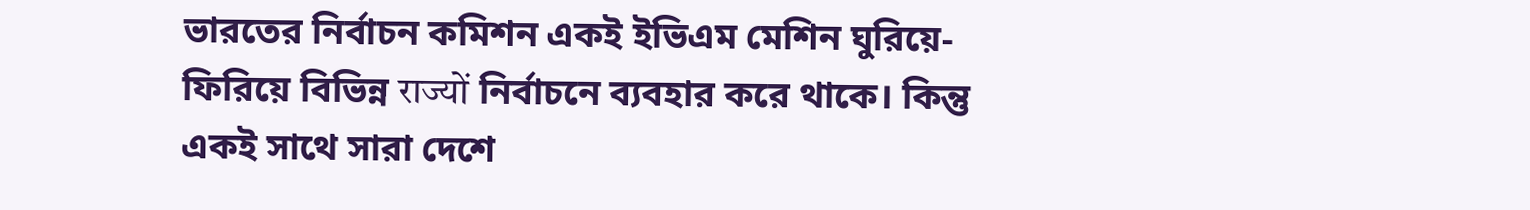ভারতের নির্বাচন কমিশন একই ইভিএম মেশিন ঘুরিয়ে-ফিরিয়ে বিভিন্ন राज्यों নির্বাচনে ব্যবহার করে থাকে। কিন্তু একই সাথে সারা দেশে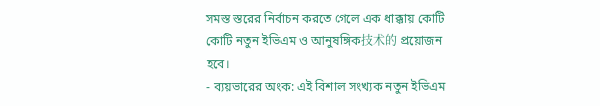সমস্ত স্তরের নির্বাচন করতে গেলে এক ধাক্কায় কোটি কোটি নতুন ইভিএম ও আনুষঙ্গিক技术的 প্রয়োজন হবে।
- ব্যয়ভারের অংক: এই বিশাল সংখ্যক নতুন ইভিএম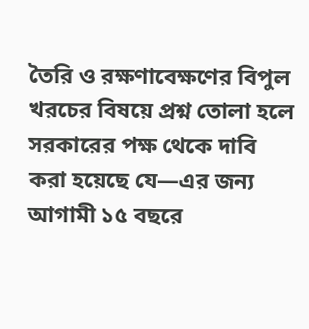তৈরি ও রক্ষণাবেক্ষণের বিপুল খরচের বিষয়ে প্রশ্ন তোলা হলে সরকারের পক্ষ থেকে দাবি করা হয়েছে যে—এর জন্য আগামী ১৫ বছরে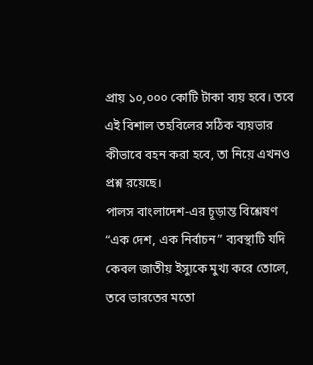প্রায় ১০,০০০ কোটি টাকা ব্যয় হবে। তবে এই বিশাল তহবিলের সঠিক ব্যয়ভার কীভাবে বহন করা হবে, তা নিয়ে এখনও প্রশ্ন রয়েছে।
পালস বাংলাদেশ-এর চূড়ান্ত বিশ্লেষণ
“এক দেশ, এক নির্বাচন” ব্যবস্থাটি যদি কেবল জাতীয় ইস্যুকে মুখ্য করে তোলে, তবে ভারতের মতো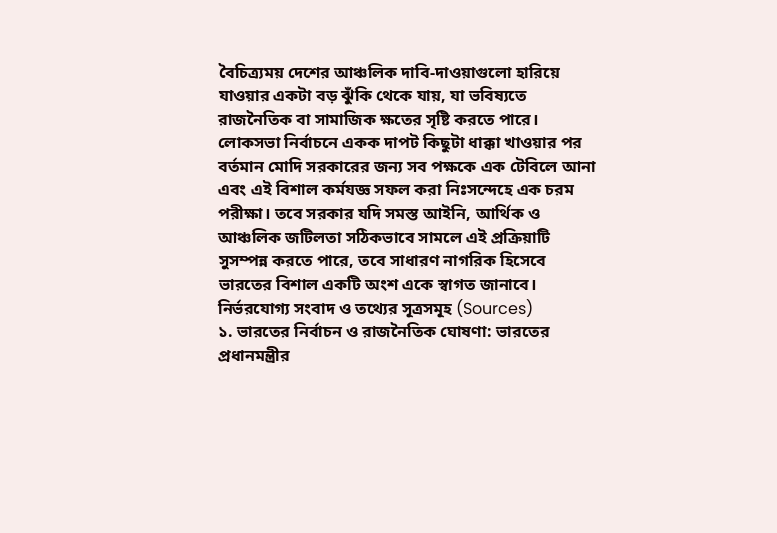বৈচিত্র্যময় দেশের আঞ্চলিক দাবি-দাওয়াগুলো হারিয়ে যাওয়ার একটা বড় ঝুঁকি থেকে যায়, যা ভবিষ্যতে রাজনৈতিক বা সামাজিক ক্ষতের সৃষ্টি করতে পারে। লোকসভা নির্বাচনে একক দাপট কিছুটা ধাক্কা খাওয়ার পর বর্তমান মোদি সরকারের জন্য সব পক্ষকে এক টেবিলে আনা এবং এই বিশাল কর্মযজ্ঞ সফল করা নিঃসন্দেহে এক চরম পরীক্ষা। তবে সরকার যদি সমস্ত আইনি, আর্থিক ও আঞ্চলিক জটিলতা সঠিকভাবে সামলে এই প্রক্রিয়াটি সুসম্পন্ন করতে পারে, তবে সাধারণ নাগরিক হিসেবে ভারতের বিশাল একটি অংশ একে স্বাগত জানাবে।
নির্ভরযোগ্য সংবাদ ও তথ্যের সূত্রসমূহ (Sources)
১. ভারতের নির্বাচন ও রাজনৈতিক ঘোষণা: ভারতের প্রধানমন্ত্রীর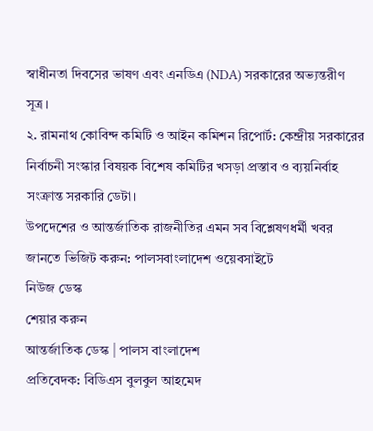স্বাধীনতা দিবসের ভাষণ এবং এনডিএ (NDA) সরকারের অভ্যন্তরীণ সূত্র।
২. রামনাথ কোবিন্দ কমিটি ও আইন কমিশন রিপোর্ট: কেন্দ্রীয় সরকারের নির্বাচনী সংস্কার বিষয়ক বিশেষ কমিটির খসড়া প্রস্তাব ও ব্যয়নির্বাহ সংক্রান্ত সরকারি ডেটা।
উপদেশের ও আন্তর্জাতিক রাজনীতির এমন সব বিশ্লেষণধর্মী খবর জানতে ভিজিট করুন: পালসবাংলাদেশ ওয়েবসাইটে
নিউজ ডেস্ক
শেয়ার করুন
আন্তর্জাতিক ডেস্ক | পালস বাংলাদেশ
প্রতিবেদক: বিডিএস বুলবুল আহমেদ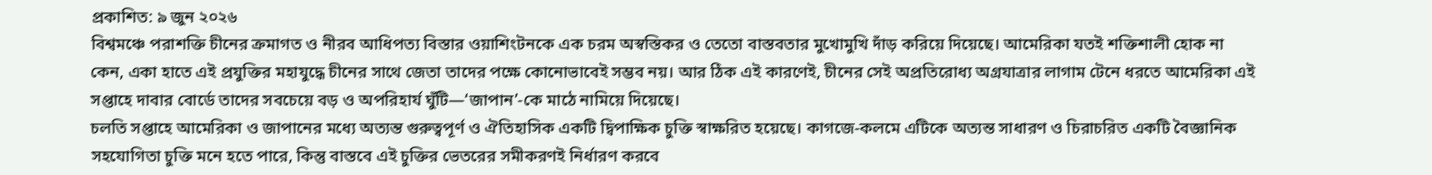প্রকাশিত: ৯ জুন ২০২৬
বিশ্বমঞ্চে পরাশক্তি চীনের ক্রমাগত ও নীরব আধিপত্য বিস্তার ওয়াশিংটনকে এক চরম অস্বস্তিকর ও তেতো বাস্তবতার মুখোমুখি দাঁড় করিয়ে দিয়েছে। আমেরিকা যতই শক্তিশালী হোক না কেন, একা হাতে এই প্রযুক্তির মহাযুদ্ধে চীনের সাথে জেতা তাদের পক্ষে কোনোভাবেই সম্ভব নয়। আর ঠিক এই কারণেই, চীনের সেই অপ্রতিরোধ্য অগ্রযাত্রার লাগাম টেনে ধরতে আমেরিকা এই সপ্তাহে দাবার বোর্ডে তাদের সবচেয়ে বড় ও অপরিহার্য ঘুঁটি—‘জাপান’-কে মাঠে নামিয়ে দিয়েছে।
চলতি সপ্তাহে আমেরিকা ও জাপানের মধ্যে অত্যন্ত গুরুত্বপূর্ণ ও ঐতিহাসিক একটি দ্বিপাক্ষিক চুক্তি স্বাক্ষরিত হয়েছে। কাগজে-কলমে এটিকে অত্যন্ত সাধারণ ও চিরাচরিত একটি বৈজ্ঞানিক সহযোগিতা চুক্তি মনে হতে পারে, কিন্তু বাস্তবে এই চুক্তির ভেতরের সমীকরণই নির্ধারণ করবে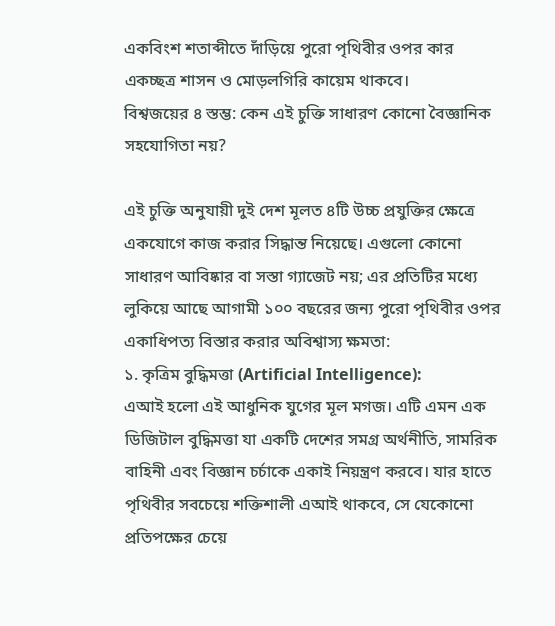একবিংশ শতাব্দীতে দাঁড়িয়ে পুরো পৃথিবীর ওপর কার একচ্ছত্র শাসন ও মোড়লগিরি কায়েম থাকবে।
বিশ্বজয়ের ৪ স্তম্ভ: কেন এই চুক্তি সাধারণ কোনো বৈজ্ঞানিক সহযোগিতা নয়?

এই চুক্তি অনুযায়ী দুই দেশ মূলত ৪টি উচ্চ প্রযুক্তির ক্ষেত্রে একযোগে কাজ করার সিদ্ধান্ত নিয়েছে। এগুলো কোনো সাধারণ আবিষ্কার বা সস্তা গ্যাজেট নয়; এর প্রতিটির মধ্যে লুকিয়ে আছে আগামী ১০০ বছরের জন্য পুরো পৃথিবীর ওপর একাধিপত্য বিস্তার করার অবিশ্বাস্য ক্ষমতা:
১. কৃত্রিম বুদ্ধিমত্তা (Artificial Intelligence):
এআই হলো এই আধুনিক যুগের মূল মগজ। এটি এমন এক ডিজিটাল বুদ্ধিমত্তা যা একটি দেশের সমগ্র অর্থনীতি, সামরিক বাহিনী এবং বিজ্ঞান চর্চাকে একাই নিয়ন্ত্রণ করবে। যার হাতে পৃথিবীর সবচেয়ে শক্তিশালী এআই থাকবে, সে যেকোনো প্রতিপক্ষের চেয়ে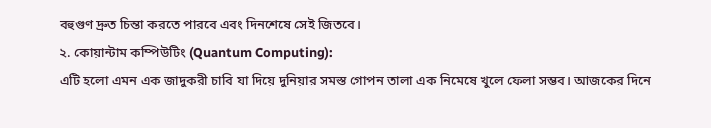বহুগুণ দ্রুত চিন্তা করতে পারবে এবং দিনশেষে সেই জিতবে।
২. কোয়ান্টাম কম্পিউটিং (Quantum Computing):
এটি হলো এমন এক জাদুকরী চাবি যা দিয়ে দুনিয়ার সমস্ত গোপন তালা এক নিমেষে খুলে ফেলা সম্ভব। আজকের দিনে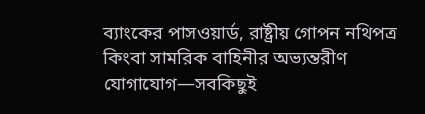ব্যাংকের পাসওয়ার্ড, রাষ্ট্রীয় গোপন নথিপত্র কিংবা সামরিক বাহিনীর অভ্যন্তরীণ যোগাযোগ—সবকিছুই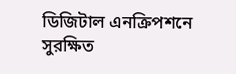ডিজিটাল এনক্রিপশনে সুরক্ষিত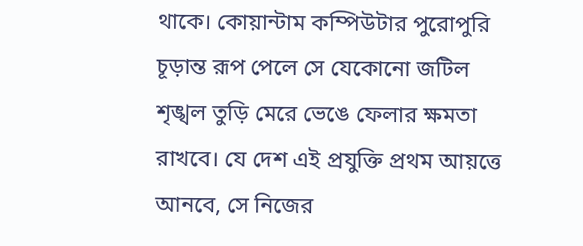থাকে। কোয়ান্টাম কম্পিউটার পুরোপুরি চূড়ান্ত রূপ পেলে সে যেকোনো জটিল শৃঙ্খল তুড়ি মেরে ভেঙে ফেলার ক্ষমতা রাখবে। যে দেশ এই প্রযুক্তি প্রথম আয়ত্তে আনবে, সে নিজের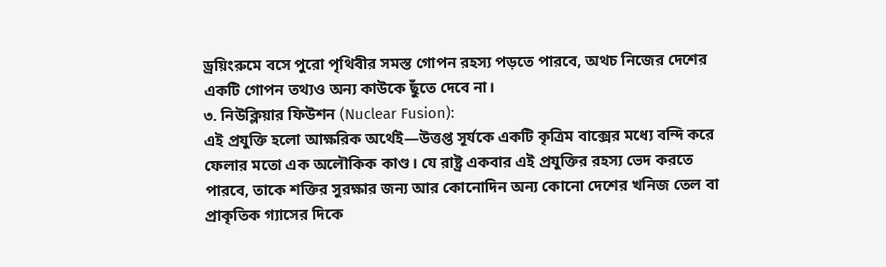ড্রয়িংরুমে বসে পুরো পৃথিবীর সমস্ত গোপন রহস্য পড়তে পারবে, অথচ নিজের দেশের একটি গোপন তথ্যও অন্য কাউকে ছুঁতে দেবে না।
৩. নিউক্লিয়ার ফিউশন (Nuclear Fusion):
এই প্রযুক্তি হলো আক্ষরিক অর্থেই—উত্তপ্ত সূর্যকে একটি কৃত্রিম বাক্সের মধ্যে বন্দি করে ফেলার মতো এক অলৌকিক কাণ্ড। যে রাষ্ট্র একবার এই প্রযুক্তির রহস্য ভেদ করতে পারবে, তাকে শক্তির সুরক্ষার জন্য আর কোনোদিন অন্য কোনো দেশের খনিজ তেল বা প্রাকৃতিক গ্যাসের দিকে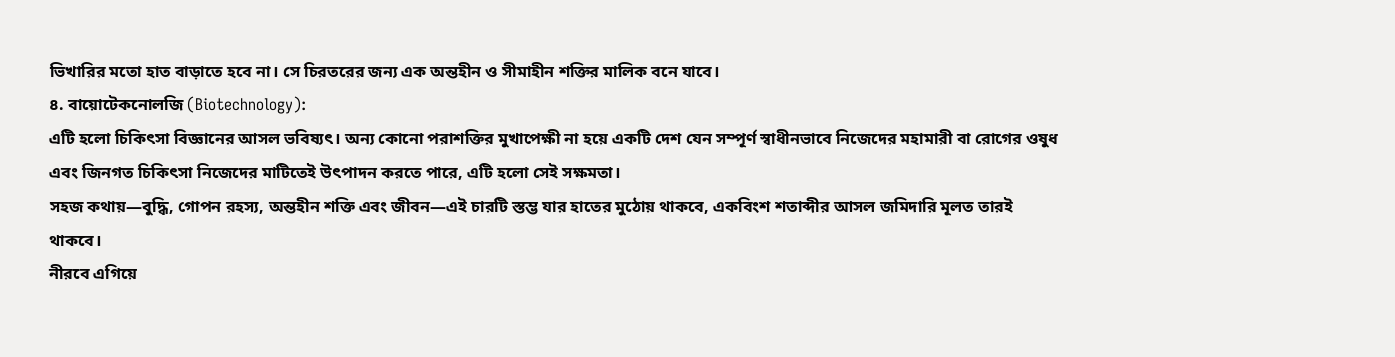ভিখারির মতো হাত বাড়াতে হবে না। সে চিরতরের জন্য এক অন্তহীন ও সীমাহীন শক্তির মালিক বনে যাবে।
৪. বায়োটেকনোলজি (Biotechnology):
এটি হলো চিকিৎসা বিজ্ঞানের আসল ভবিষ্যৎ। অন্য কোনো পরাশক্তির মুখাপেক্ষী না হয়ে একটি দেশ যেন সম্পূর্ণ স্বাধীনভাবে নিজেদের মহামারী বা রোগের ওষুধ এবং জিনগত চিকিৎসা নিজেদের মাটিতেই উৎপাদন করতে পারে, এটি হলো সেই সক্ষমতা।
সহজ কথায়—বুদ্ধি, গোপন রহস্য, অন্তহীন শক্তি এবং জীবন—এই চারটি স্তম্ভ যার হাতের মুঠোয় থাকবে, একবিংশ শতাব্দীর আসল জমিদারি মূলত তারই থাকবে।
নীরবে এগিয়ে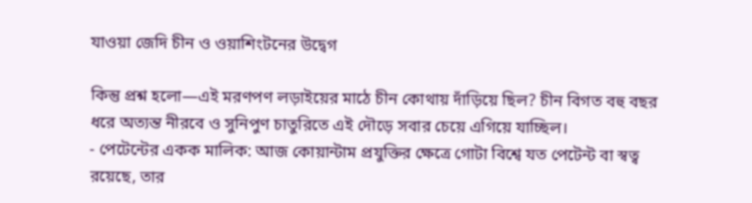যাওয়া জেদি চীন ও ওয়াশিংটনের উদ্বেগ

কিন্তু প্রশ্ন হলো—এই মরণপণ লড়াইয়ের মাঠে চীন কোথায় দাঁড়িয়ে ছিল? চীন বিগত বহু বছর ধরে অত্যন্ত নীরবে ও সুনিপুণ চাতুরিতে এই দৌড়ে সবার চেয়ে এগিয়ে যাচ্ছিল।
- পেটেন্টের একক মালিক: আজ কোয়ান্টাম প্রযুক্তির ক্ষেত্রে গোটা বিশ্বে যত পেটেন্ট বা স্বত্ব রয়েছে, তার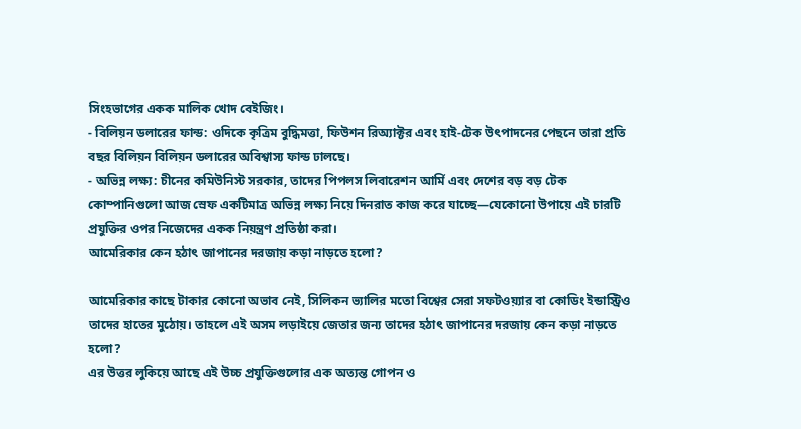সিংহভাগের একক মালিক খোদ বেইজিং।
- বিলিয়ন ডলারের ফান্ড: ওদিকে কৃত্রিম বুদ্ধিমত্তা, ফিউশন রিঅ্যাক্টর এবং হাই-টেক উৎপাদনের পেছনে তারা প্রতি বছর বিলিয়ন বিলিয়ন ডলারের অবিশ্বাস্য ফান্ড ঢালছে।
- অভিন্ন লক্ষ্য: চীনের কমিউনিস্ট সরকার, তাদের পিপলস লিবারেশন আর্মি এবং দেশের বড় বড় টেক কোম্পানিগুলো আজ স্রেফ একটিমাত্র অভিন্ন লক্ষ্য নিয়ে দিনরাত কাজ করে যাচ্ছে—যেকোনো উপায়ে এই চারটি প্রযুক্তির ওপর নিজেদের একক নিয়ন্ত্রণ প্রতিষ্ঠা করা।
আমেরিকার কেন হঠাৎ জাপানের দরজায় কড়া নাড়তে হলো?

আমেরিকার কাছে টাকার কোনো অভাব নেই, সিলিকন ভ্যালির মতো বিশ্বের সেরা সফটওয়্যার বা কোডিং ইন্ডাস্ট্রিও তাদের হাতের মুঠোয়। তাহলে এই অসম লড়াইয়ে জেতার জন্য তাদের হঠাৎ জাপানের দরজায় কেন কড়া নাড়তে হলো?
এর উত্তর লুকিয়ে আছে এই উচ্চ প্রযুক্তিগুলোর এক অত্যন্ত গোপন ও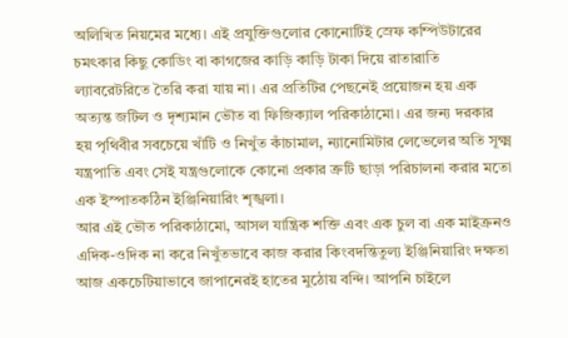অলিখিত নিয়মের মধ্যে। এই প্রযুক্তিগুলোর কোনোটিই স্রেফ কম্পিউটারের চমৎকার কিছু কোডিং বা কাগজের কাড়ি কাড়ি টাকা দিয়ে রাতারাতি ল্যাবরেটরিতে তৈরি করা যায় না। এর প্রতিটির পেছনেই প্রয়োজন হয় এক অত্যন্ত জটিল ও দৃশ্যমান ভৌত বা ফিজিক্যাল পরিকাঠামো। এর জন্য দরকার হয় পৃথিবীর সবচেয়ে খাঁটি ও নিখুঁত কাঁচামাল, ন্যানোমিটার লেভেলের অতি সূক্ষ্ম যন্ত্রপাতি এবং সেই যন্ত্রগুলোকে কোনো প্রকার ত্রুটি ছাড়া পরিচালনা করার মতো এক ইস্পাতকঠিন ইঞ্জিনিয়ারিং শৃঙ্খলা।
আর এই ভৌত পরিকাঠামো, আসল যান্ত্রিক শক্তি এবং এক চুল বা এক মাইক্রনও এদিক-ওদিক না করে নিখুঁতভাবে কাজ করার কিংবদন্তিতুল্য ইঞ্জিনিয়ারিং দক্ষতা আজ একচেটিয়াভাবে জাপানেরই হাতের মুঠোয় বন্দি। আপনি চাইলে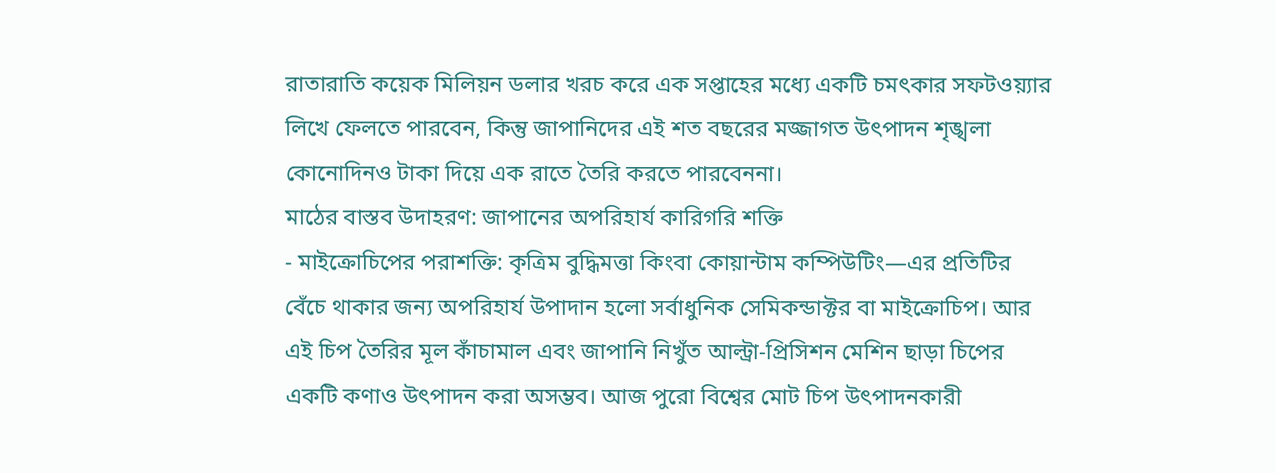রাতারাতি কয়েক মিলিয়ন ডলার খরচ করে এক সপ্তাহের মধ্যে একটি চমৎকার সফটওয়্যার লিখে ফেলতে পারবেন, কিন্তু জাপানিদের এই শত বছরের মজ্জাগত উৎপাদন শৃঙ্খলা কোনোদিনও টাকা দিয়ে এক রাতে তৈরি করতে পারবেননা।
মাঠের বাস্তব উদাহরণ: জাপানের অপরিহার্য কারিগরি শক্তি
- মাইক্রোচিপের পরাশক্তি: কৃত্রিম বুদ্ধিমত্তা কিংবা কোয়ান্টাম কম্পিউটিং—এর প্রতিটির বেঁচে থাকার জন্য অপরিহার্য উপাদান হলো সর্বাধুনিক সেমিকন্ডাক্টর বা মাইক্রোচিপ। আর এই চিপ তৈরির মূল কাঁচামাল এবং জাপানি নিখুঁত আল্ট্রা-প্রিসিশন মেশিন ছাড়া চিপের একটি কণাও উৎপাদন করা অসম্ভব। আজ পুরো বিশ্বের মোট চিপ উৎপাদনকারী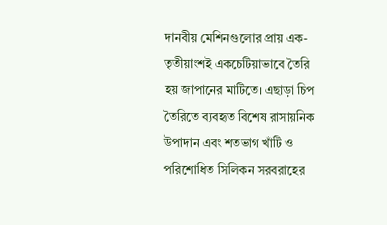দানবীয় মেশিনগুলোর প্রায় এক-তৃতীয়াংশই একচেটিয়াভাবে তৈরি হয় জাপানের মাটিতে। এছাড়া চিপ তৈরিতে ব্যবহৃত বিশেষ রাসায়নিক উপাদান এবং শতভাগ খাঁটি ও পরিশোধিত সিলিকন সরবরাহের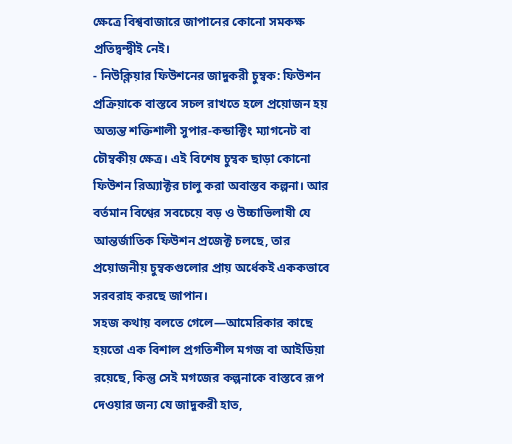ক্ষেত্রে বিশ্ববাজারে জাপানের কোনো সমকক্ষ প্রতিদ্বন্দ্বীই নেই।
- নিউক্লিয়ার ফিউশনের জাদুকরী চুম্বক: ফিউশন প্রক্রিয়াকে বাস্তবে সচল রাখতে হলে প্রয়োজন হয় অত্যন্ত শক্তিশালী সুপার-কন্ডাক্টিং ম্যাগনেট বা চৌম্বকীয় ক্ষেত্র। এই বিশেষ চুম্বক ছাড়া কোনো ফিউশন রিঅ্যাক্টর চালু করা অবাস্তব কল্পনা। আর বর্তমান বিশ্বের সবচেয়ে বড় ও উচ্চাভিলাষী যে আন্তর্জাতিক ফিউশন প্রজেক্ট চলছে, তার প্রয়োজনীয় চুম্বকগুলোর প্রায় অর্ধেকই এককভাবে সরবরাহ করছে জাপান।
সহজ কথায় বলতে গেলে—আমেরিকার কাছে হয়তো এক বিশাল প্রগতিশীল মগজ বা আইডিয়া রয়েছে, কিন্তু সেই মগজের কল্পনাকে বাস্তবে রূপ দেওয়ার জন্য যে জাদুকরী হাত,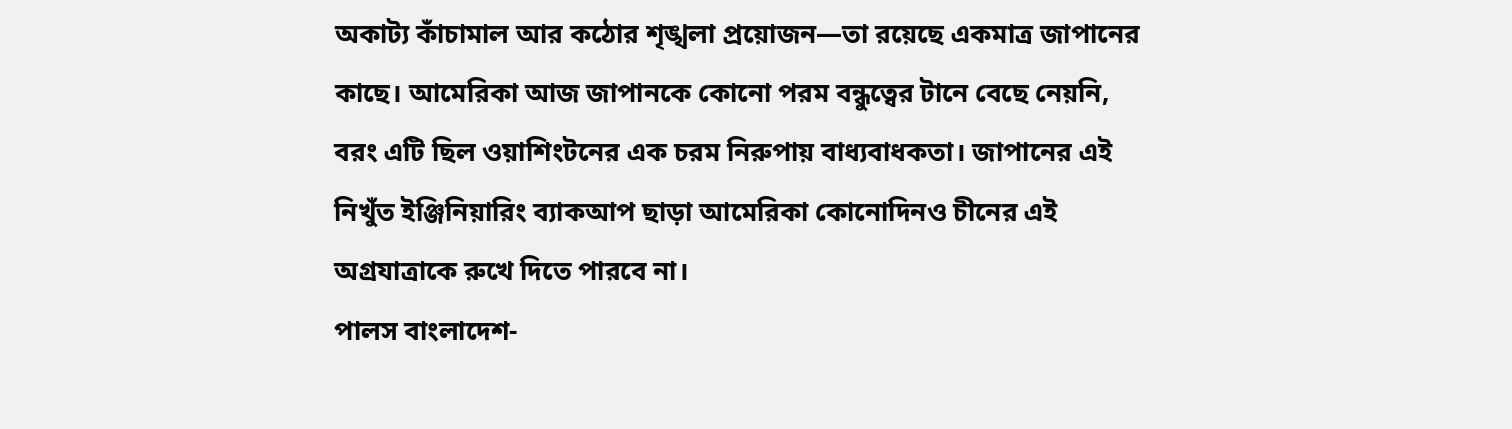অকাট্য কাঁচামাল আর কঠোর শৃঙ্খলা প্রয়োজন—তা রয়েছে একমাত্র জাপানের কাছে। আমেরিকা আজ জাপানকে কোনো পরম বন্ধুত্বের টানে বেছে নেয়নি, বরং এটি ছিল ওয়াশিংটনের এক চরম নিরুপায় বাধ্যবাধকতা। জাপানের এই নিখুঁত ইঞ্জিনিয়ারিং ব্যাকআপ ছাড়া আমেরিকা কোনোদিনও চীনের এই অগ্রযাত্রাকে রুখে দিতে পারবে না।
পালস বাংলাদেশ-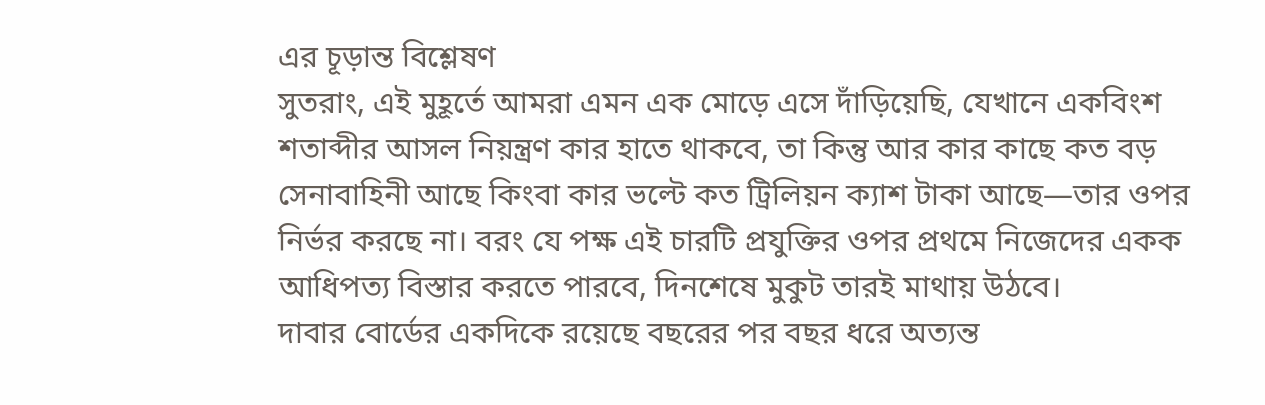এর চূড়ান্ত বিশ্লেষণ
সুতরাং, এই মুহূর্তে আমরা এমন এক মোড়ে এসে দাঁড়িয়েছি, যেখানে একবিংশ শতাব্দীর আসল নিয়ন্ত্রণ কার হাতে থাকবে, তা কিন্তু আর কার কাছে কত বড় সেনাবাহিনী আছে কিংবা কার ভল্টে কত ট্রিলিয়ন ক্যাশ টাকা আছে—তার ওপর নির্ভর করছে না। বরং যে পক্ষ এই চারটি প্রযুক্তির ওপর প্রথমে নিজেদের একক আধিপত্য বিস্তার করতে পারবে, দিনশেষে মুকুট তারই মাথায় উঠবে।
দাবার বোর্ডের একদিকে রয়েছে বছরের পর বছর ধরে অত্যন্ত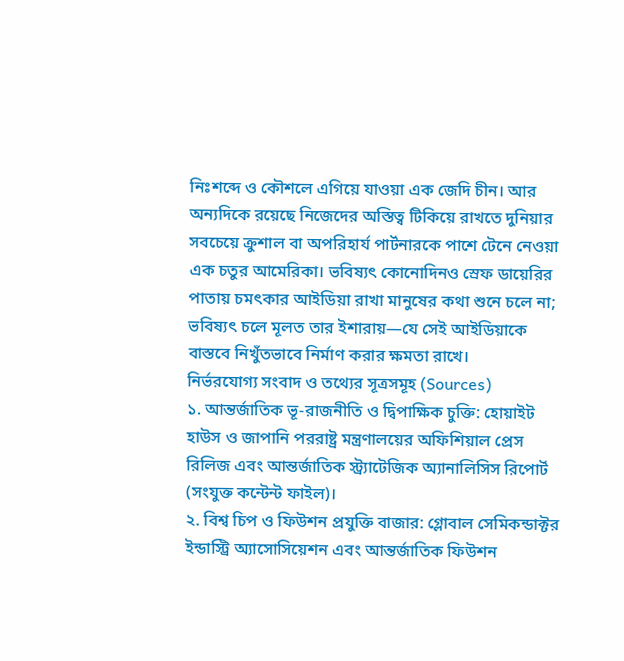নিঃশব্দে ও কৌশলে এগিয়ে যাওয়া এক জেদি চীন। আর অন্যদিকে রয়েছে নিজেদের অস্তিত্ব টিকিয়ে রাখতে দুনিয়ার সবচেয়ে ক্রুশাল বা অপরিহার্য পার্টনারকে পাশে টেনে নেওয়া এক চতুর আমেরিকা। ভবিষ্যৎ কোনোদিনও স্রেফ ডায়েরির পাতায় চমৎকার আইডিয়া রাখা মানুষের কথা শুনে চলে না; ভবিষ্যৎ চলে মূলত তার ইশারায়—যে সেই আইডিয়াকে বাস্তবে নিখুঁতভাবে নির্মাণ করার ক্ষমতা রাখে।
নির্ভরযোগ্য সংবাদ ও তথ্যের সূত্রসমূহ (Sources)
১. আন্তর্জাতিক ভূ-রাজনীতি ও দ্বিপাক্ষিক চুক্তি: হোয়াইট হাউস ও জাপানি পররাষ্ট্র মন্ত্রণালয়ের অফিশিয়াল প্রেস রিলিজ এবং আন্তর্জাতিক স্ট্র্যাটেজিক অ্যানালিসিস রিপোর্ট (সংযুক্ত কন্টেন্ট ফাইল)।
২. বিশ্ব চিপ ও ফিউশন প্রযুক্তি বাজার: গ্লোবাল সেমিকন্ডাক্টর ইন্ডাস্ট্রি অ্যাসোসিয়েশন এবং আন্তর্জাতিক ফিউশন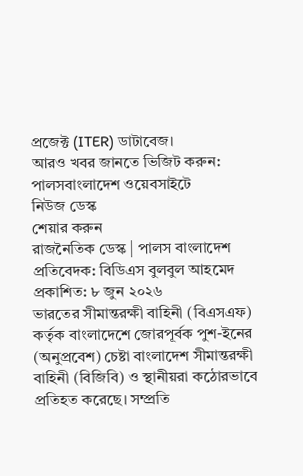প্রজেক্ট (ITER) ডাটাবেজ।
আরও খবর জানতে ভিজিট করুন: পালসবাংলাদেশ ওয়েবসাইটে
নিউজ ডেস্ক
শেয়ার করুন
রাজনৈতিক ডেস্ক | পালস বাংলাদেশ
প্রতিবেদক: বিডিএস বুলবুল আহমেদ
প্রকাশিত: ৮ জুন ২০২৬
ভারতের সীমান্তরক্ষী বাহিনী (বিএসএফ) কর্তৃক বাংলাদেশে জোরপূর্বক পুশ-ইনের (অনুপ্রবেশ) চেষ্টা বাংলাদেশ সীমান্তরক্ষী বাহিনী (বিজিবি) ও স্থানীয়রা কঠোরভাবে প্রতিহত করেছে। সম্প্রতি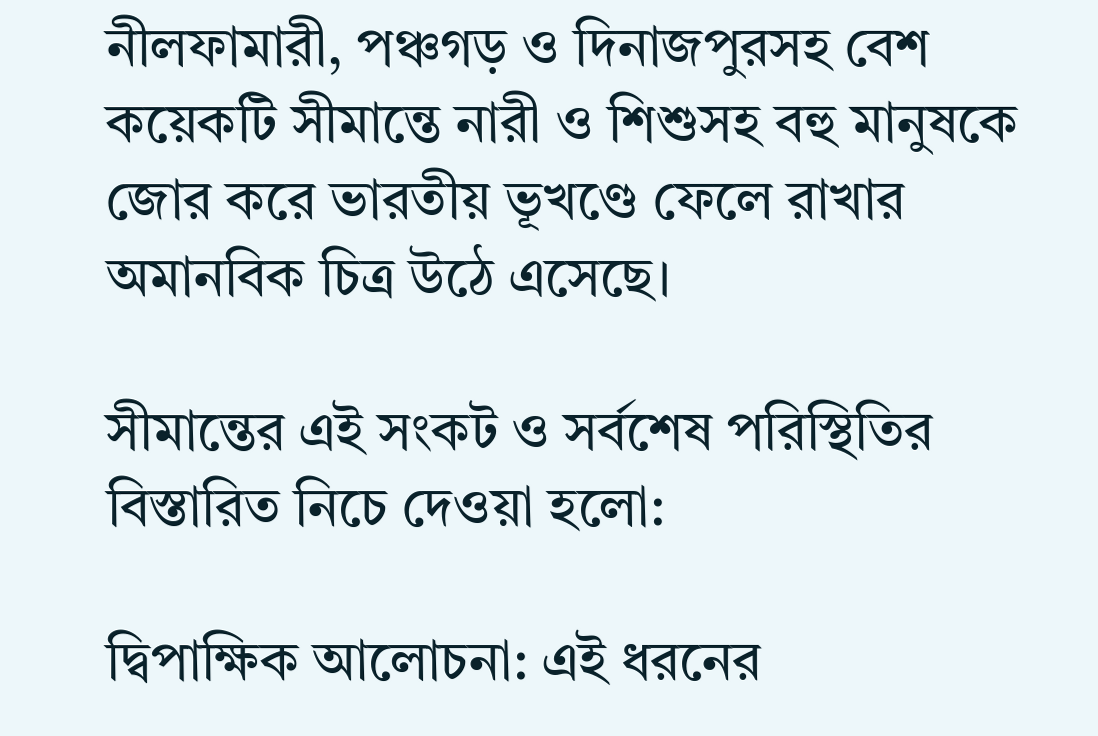নীলফামারী, পঞ্চগড় ও দিনাজপুরসহ বেশ কয়েকটি সীমান্তে নারী ও শিশুসহ বহু মানুষকে জোর করে ভারতীয় ভূখণ্ডে ফেলে রাখার অমানবিক চিত্র উঠে এসেছে।

সীমান্তের এই সংকট ও সর্বশেষ পরিস্থিতির বিস্তারিত নিচে দেওয়া হলো:

দ্বিপাক্ষিক আলোচনা: এই ধরনের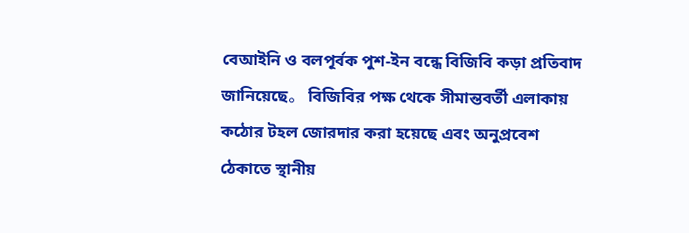বেআইনি ও বলপূর্বক পুশ-ইন বন্ধে বিজিবি কড়া প্রতিবাদ জানিয়েছে。 বিজিবির পক্ষ থেকে সীমান্তবর্তী এলাকায় কঠোর টহল জোরদার করা হয়েছে এবং অনুপ্রবেশ ঠেকাতে স্থানীয়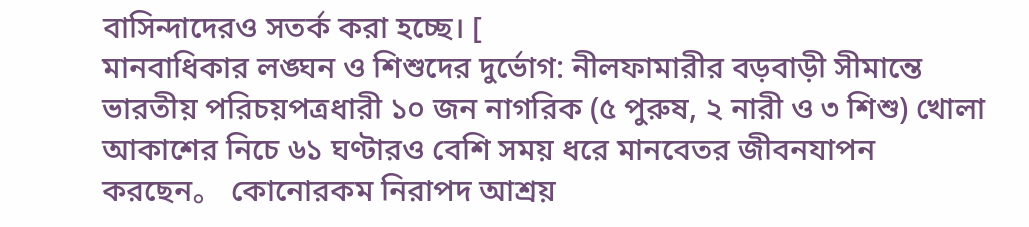বাসিন্দাদেরও সতর্ক করা হচ্ছে। [
মানবাধিকার লঙ্ঘন ও শিশুদের দুর্ভোগ: নীলফামারীর বড়বাড়ী সীমান্তে ভারতীয় পরিচয়পত্রধারী ১০ জন নাগরিক (৫ পুরুষ, ২ নারী ও ৩ শিশু) খোলা আকাশের নিচে ৬১ ঘণ্টারও বেশি সময় ধরে মানবেতর জীবনযাপন করছেন。 কোনোরকম নিরাপদ আশ্রয়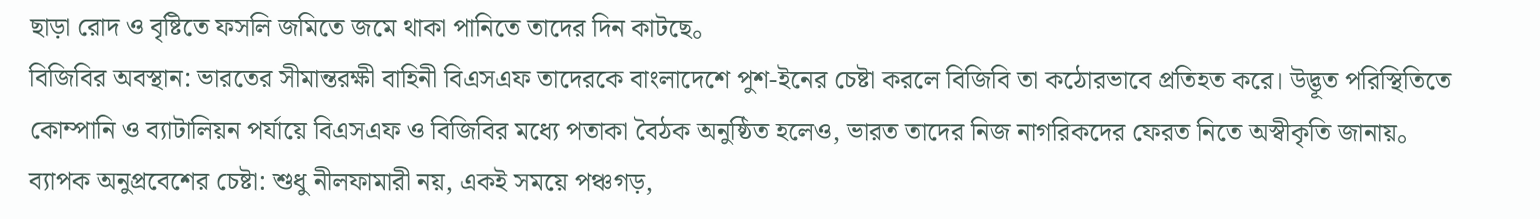ছাড়া রোদ ও বৃষ্টিতে ফসলি জমিতে জমে থাকা পানিতে তাদের দিন কাটছে。
বিজিবির অবস্থান: ভারতের সীমান্তরক্ষী বাহিনী বিএসএফ তাদেরকে বাংলাদেশে পুশ-ইনের চেষ্টা করলে বিজিবি তা কঠোরভাবে প্রতিহত করে। উদ্ভূত পরিস্থিতিতে কোম্পানি ও ব্যাটালিয়ন পর্যায়ে বিএসএফ ও বিজিবির মধ্যে পতাকা বৈঠক অনুষ্ঠিত হলেও, ভারত তাদের নিজ নাগরিকদের ফেরত নিতে অস্বীকৃতি জানায়。
ব্যাপক অনুপ্রবেশের চেষ্টা: শুধু নীলফামারী নয়, একই সময়ে পঞ্চগড়,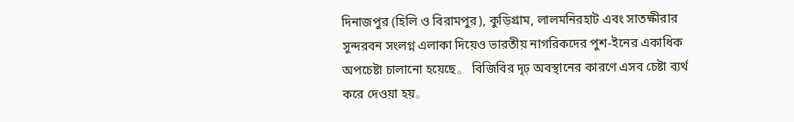দিনাজপুর (হিলি ও বিরামপুর), কুড়িগ্রাম, লালমনিরহাট এবং সাতক্ষীরার সুন্দরবন সংলগ্ন এলাকা দিয়েও ভারতীয় নাগরিকদের পুশ-ইনের একাধিক অপচেষ্টা চালানো হয়েছে。 বিজিবির দৃঢ় অবস্থানের কারণে এসব চেষ্টা ব্যর্থ করে দেওয়া হয়。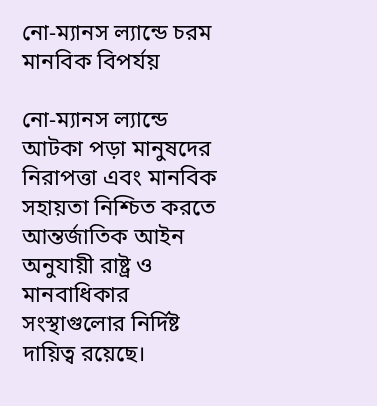নো-ম্যানস ল্যান্ডে চরম মানবিক বিপর্যয়

নো-ম্যানস ল্যান্ডে আটকা পড়া মানুষদের নিরাপত্তা এবং মানবিক সহায়তা নিশ্চিত করতে আন্তর্জাতিক আইন অনুযায়ী রাষ্ট্র ও মানবাধিকার সংস্থাগুলোর নির্দিষ্ট দায়িত্ব রয়েছে।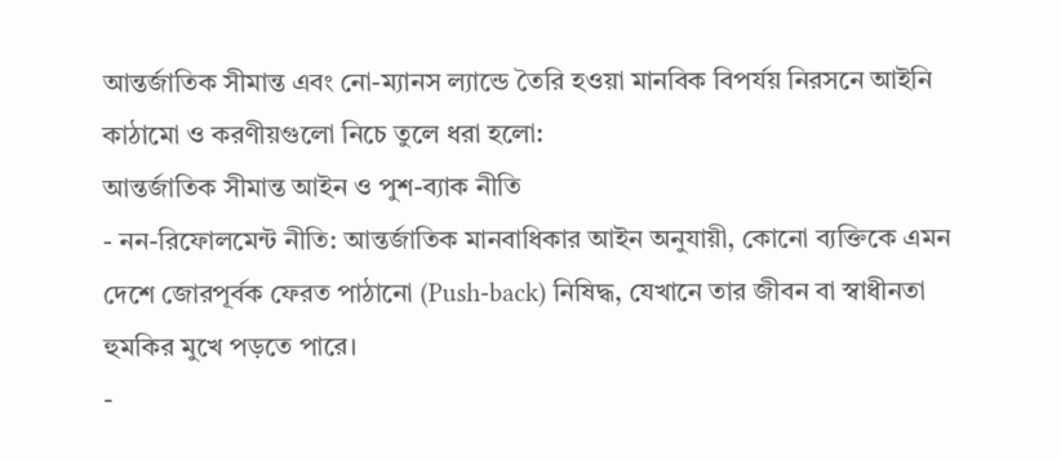আন্তর্জাতিক সীমান্ত এবং নো-ম্যানস ল্যান্ডে তৈরি হওয়া মানবিক বিপর্যয় নিরসনে আইনি কাঠামো ও করণীয়গুলো নিচে তুলে ধরা হলো:
আন্তর্জাতিক সীমান্ত আইন ও পুশ-ব্যাক নীতি
- নন-রিফোলমেন্ট নীতি: আন্তর্জাতিক মানবাধিকার আইন অনুযায়ী, কোনো ব্যক্তিকে এমন দেশে জোরপূর্বক ফেরত পাঠানো (Push-back) নিষিদ্ধ, যেখানে তার জীবন বা স্বাধীনতা হুমকির মুখে পড়তে পারে।
-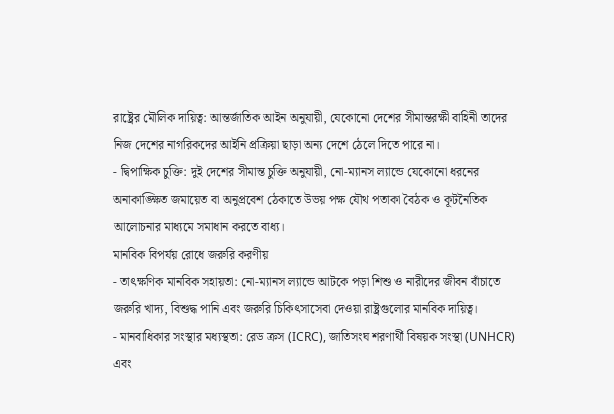রাষ্ট্রের মৌলিক দায়িত্ব: আন্তর্জাতিক আইন অনুযায়ী, যেকোনো দেশের সীমান্তরক্ষী বাহিনী তাদের নিজ দেশের নাগরিকদের আইনি প্রক্রিয়া ছাড়া অন্য দেশে ঠেলে দিতে পারে না।
- দ্বিপাক্ষিক চুক্তি: দুই দেশের সীমান্ত চুক্তি অনুযায়ী, নো-ম্যানস ল্যান্ডে যেকোনো ধরনের অনাকাঙ্ক্ষিত জমায়েত বা অনুপ্রবেশ ঠেকাতে উভয় পক্ষ যৌথ পতাকা বৈঠক ও কূটনৈতিক আলোচনার মাধ্যমে সমাধান করতে বাধ্য।
মানবিক বিপর্যয় রোধে জরুরি করণীয়
- তাৎক্ষণিক মানবিক সহায়তা: নো-ম্যানস ল্যান্ডে আটকে পড়া শিশু ও নারীদের জীবন বাঁচাতে জরুরি খাদ্য, বিশুদ্ধ পানি এবং জরুরি চিকিৎসাসেবা দেওয়া রাষ্ট্রগুলোর মানবিক দায়িত্ব।
- মানবাধিকার সংস্থার মধ্যস্থতা: রেড ক্রস (ICRC), জাতিসংঘ শরণার্থী বিষয়ক সংস্থা (UNHCR) এবং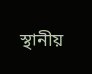স্থানীয়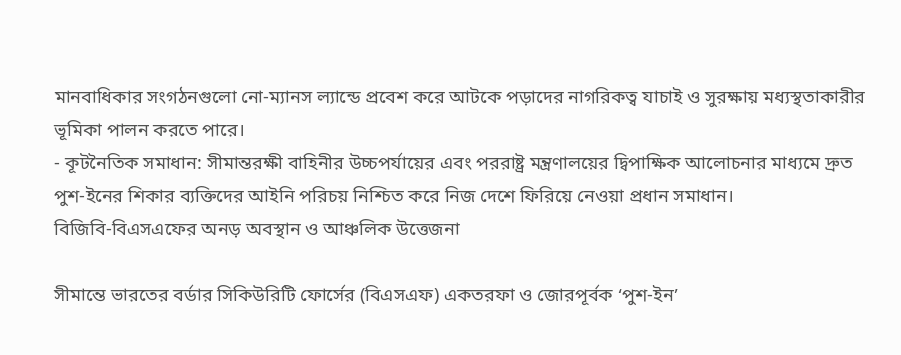মানবাধিকার সংগঠনগুলো নো-ম্যানস ল্যান্ডে প্রবেশ করে আটকে পড়াদের নাগরিকত্ব যাচাই ও সুরক্ষায় মধ্যস্থতাকারীর ভূমিকা পালন করতে পারে।
- কূটনৈতিক সমাধান: সীমান্তরক্ষী বাহিনীর উচ্চপর্যায়ের এবং পররাষ্ট্র মন্ত্রণালয়ের দ্বিপাক্ষিক আলোচনার মাধ্যমে দ্রুত পুশ-ইনের শিকার ব্যক্তিদের আইনি পরিচয় নিশ্চিত করে নিজ দেশে ফিরিয়ে নেওয়া প্রধান সমাধান।
বিজিবি-বিএসএফের অনড় অবস্থান ও আঞ্চলিক উত্তেজনা

সীমান্তে ভারতের বর্ডার সিকিউরিটি ফোর্সের (বিএসএফ) একতরফা ও জোরপূর্বক ‘পুশ-ইন’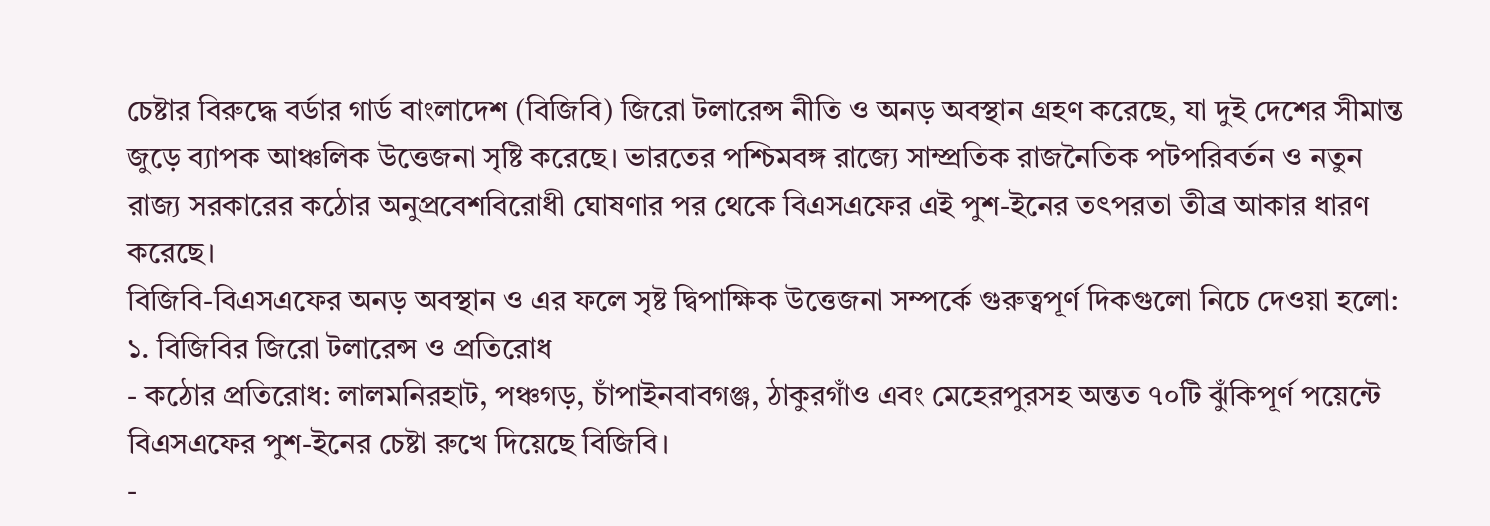চেষ্টার বিরুদ্ধে বর্ডার গার্ড বাংলাদেশ (বিজিবি) জিরো টলারেন্স নীতি ও অনড় অবস্থান গ্রহণ করেছে, যা দুই দেশের সীমান্ত জুড়ে ব্যাপক আঞ্চলিক উত্তেজনা সৃষ্টি করেছে। ভারতের পশ্চিমবঙ্গ রাজ্যে সাম্প্রতিক রাজনৈতিক পটপরিবর্তন ও নতুন রাজ্য সরকারের কঠোর অনুপ্রবেশবিরোধী ঘোষণার পর থেকে বিএসএফের এই পুশ-ইনের তৎপরতা তীব্র আকার ধারণ করেছে।
বিজিবি-বিএসএফের অনড় অবস্থান ও এর ফলে সৃষ্ট দ্বিপাক্ষিক উত্তেজনা সম্পর্কে গুরুত্বপূর্ণ দিকগুলো নিচে দেওয়া হলো:
১. বিজিবির জিরো টলারেন্স ও প্রতিরোধ
- কঠোর প্রতিরোধ: লালমনিরহাট, পঞ্চগড়, চাঁপাইনবাবগঞ্জ, ঠাকুরগাঁও এবং মেহেরপুরসহ অন্তত ৭০টি ঝুঁকিপূর্ণ পয়েন্টে বিএসএফের পুশ-ইনের চেষ্টা রুখে দিয়েছে বিজিবি।
-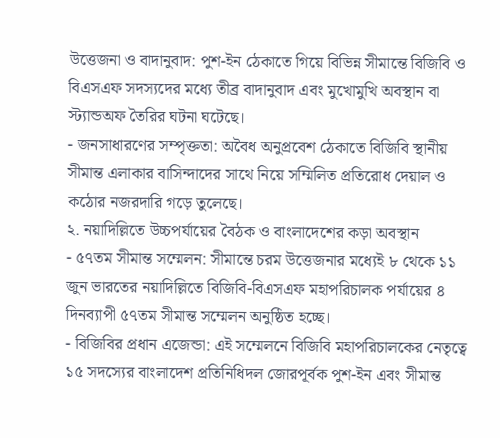উত্তেজনা ও বাদানুবাদ: পুশ-ইন ঠেকাতে গিয়ে বিভিন্ন সীমান্তে বিজিবি ও বিএসএফ সদস্যদের মধ্যে তীব্র বাদানুবাদ এবং মুখোমুখি অবস্থান বা স্ট্যান্ডঅফ তৈরির ঘটনা ঘটেছে।
- জনসাধারণের সম্পৃক্ততা: অবৈধ অনুপ্রবেশ ঠেকাতে বিজিবি স্থানীয় সীমান্ত এলাকার বাসিন্দাদের সাথে নিয়ে সম্মিলিত প্রতিরোধ দেয়াল ও কঠোর নজরদারি গড়ে তুলেছে।
২. নয়াদিল্লিতে উচ্চপর্যায়ের বৈঠক ও বাংলাদেশের কড়া অবস্থান
- ৫৭তম সীমান্ত সম্মেলন: সীমান্তে চরম উত্তেজনার মধ্যেই ৮ থেকে ১১ জুন ভারতের নয়াদিল্লিতে বিজিবি-বিএসএফ মহাপরিচালক পর্যায়ের ৪ দিনব্যাপী ৫৭তম সীমান্ত সম্মেলন অনুষ্ঠিত হচ্ছে।
- বিজিবির প্রধান এজেন্ডা: এই সম্মেলনে বিজিবি মহাপরিচালকের নেতৃত্বে ১৫ সদস্যের বাংলাদেশ প্রতিনিধিদল জোরপূর্বক পুশ-ইন এবং সীমান্ত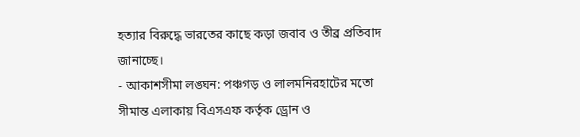হত্যার বিরুদ্ধে ভারতের কাছে কড়া জবাব ও তীব্র প্রতিবাদ জানাচ্ছে।
- আকাশসীমা লঙ্ঘন: পঞ্চগড় ও লালমনিরহাটের মতো সীমান্ত এলাকায় বিএসএফ কর্তৃক ড্রোন ও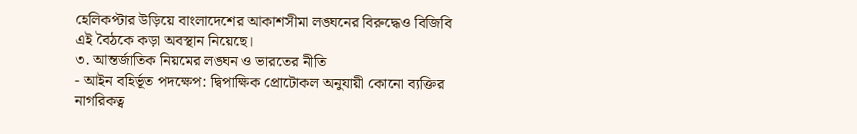হেলিকপ্টার উড়িয়ে বাংলাদেশের আকাশসীমা লঙ্ঘনের বিরুদ্ধেও বিজিবি এই বৈঠকে কড়া অবস্থান নিয়েছে।
৩. আন্তর্জাতিক নিয়মের লঙ্ঘন ও ভারতের নীতি
- আইন বহির্ভূত পদক্ষেপ: দ্বিপাক্ষিক প্রোটোকল অনুযায়ী কোনো ব্যক্তির নাগরিকত্ব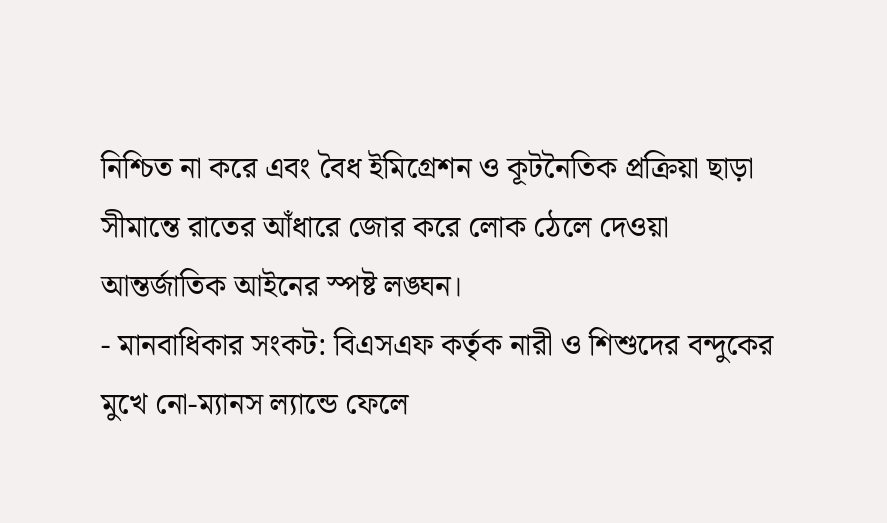নিশ্চিত না করে এবং বৈধ ইমিগ্রেশন ও কূটনৈতিক প্রক্রিয়া ছাড়া সীমান্তে রাতের আঁধারে জোর করে লোক ঠেলে দেওয়া আন্তর্জাতিক আইনের স্পষ্ট লঙ্ঘন।
- মানবাধিকার সংকট: বিএসএফ কর্তৃক নারী ও শিশুদের বন্দুকের মুখে নো-ম্যানস ল্যান্ডে ফেলে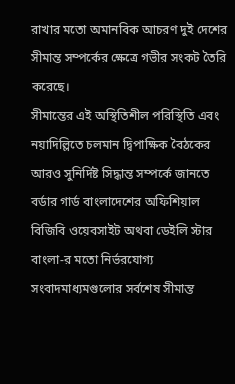রাখার মতো অমানবিক আচরণ দুই দেশের সীমান্ত সম্পর্কের ক্ষেত্রে গভীর সংকট তৈরি করেছে।
সীমান্তের এই অস্থিতিশীল পরিস্থিতি এবং নয়াদিল্লিতে চলমান দ্বিপাক্ষিক বৈঠকের আরও সুনির্দিষ্ট সিদ্ধান্ত সম্পর্কে জানতে বর্ডার গার্ড বাংলাদেশের অফিশিয়াল বিজিবি ওয়েবসাইট অথবা ডেইলি স্টার বাংলা-র মতো নির্ভরযোগ্য সংবাদমাধ্যমগুলোর সর্বশেষ সীমান্ত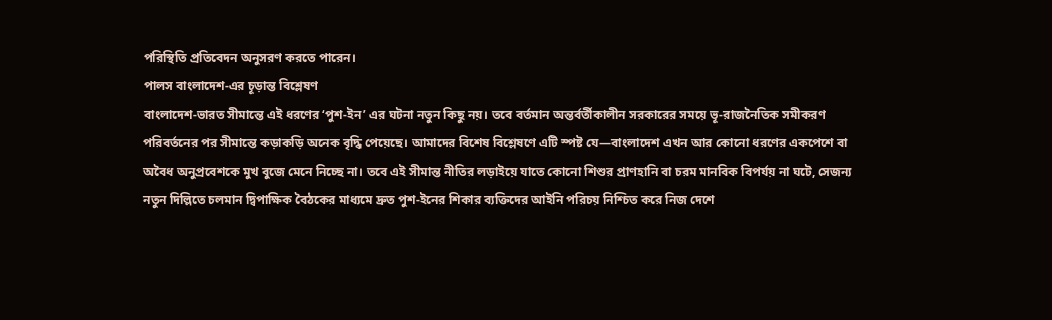পরিস্থিতি প্রতিবেদন অনুসরণ করতে পারেন।
পালস বাংলাদেশ-এর চূড়ান্ত বিশ্লেষণ
বাংলাদেশ-ভারত সীমান্তে এই ধরণের ‘পুশ-ইন’ এর ঘটনা নতুন কিছু নয়। তবে বর্তমান অন্তর্বর্তীকালীন সরকারের সময়ে ভূ-রাজনৈতিক সমীকরণ পরিবর্তনের পর সীমান্তে কড়াকড়ি অনেক বৃদ্ধি পেয়েছে। আমাদের বিশেষ বিশ্লেষণে এটি স্পষ্ট যে—বাংলাদেশ এখন আর কোনো ধরণের একপেশে বা অবৈধ অনুপ্রবেশকে মুখ বুজে মেনে নিচ্ছে না। তবে এই সীমান্ত নীতির লড়াইয়ে যাতে কোনো শিশুর প্রাণহানি বা চরম মানবিক বিপর্যয় না ঘটে, সেজন্য নতুন দিল্লিতে চলমান দ্বিপাক্ষিক বৈঠকের মাধ্যমে দ্রুত পুশ-ইনের শিকার ব্যক্তিদের আইনি পরিচয় নিশ্চিত করে নিজ দেশে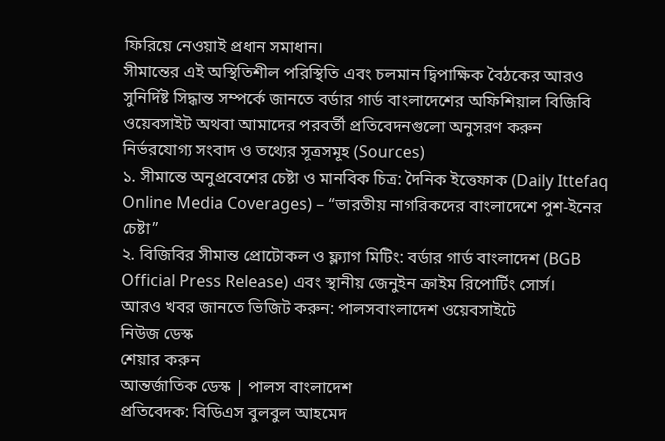ফিরিয়ে নেওয়াই প্রধান সমাধান।
সীমান্তের এই অস্থিতিশীল পরিস্থিতি এবং চলমান দ্বিপাক্ষিক বৈঠকের আরও সুনির্দিষ্ট সিদ্ধান্ত সম্পর্কে জানতে বর্ডার গার্ড বাংলাদেশের অফিশিয়াল বিজিবি ওয়েবসাইট অথবা আমাদের পরবর্তী প্রতিবেদনগুলো অনুসরণ করুন
নির্ভরযোগ্য সংবাদ ও তথ্যের সূত্রসমূহ (Sources)
১. সীমান্তে অনুপ্রবেশের চেষ্টা ও মানবিক চিত্র: দৈনিক ইত্তেফাক (Daily Ittefaq Online Media Coverages) – “ভারতীয় নাগরিকদের বাংলাদেশে পুশ-ইনের চেষ্টা”
২. বিজিবির সীমান্ত প্রোটোকল ও ফ্ল্যাগ মিটিং: বর্ডার গার্ড বাংলাদেশ (BGB Official Press Release) এবং স্থানীয় জেনুইন ক্রাইম রিপোর্টিং সোর্স।
আরও খবর জানতে ভিজিট করুন: পালসবাংলাদেশ ওয়েবসাইটে
নিউজ ডেস্ক
শেয়ার করুন
আন্তর্জাতিক ডেস্ক | পালস বাংলাদেশ
প্রতিবেদক: বিডিএস বুলবুল আহমেদ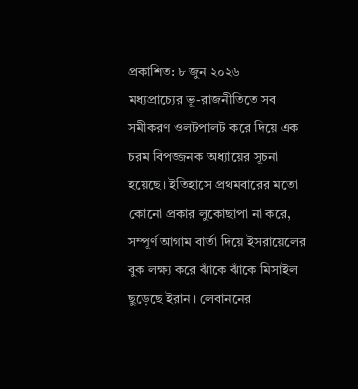প্রকাশিত: ৮ জুন ২০২৬
মধ্যপ্রাচ্যের ভূ-রাজনীতিতে সব সমীকরণ ওলটপালট করে দিয়ে এক চরম বিপজ্জনক অধ্যায়ের সূচনা হয়েছে। ইতিহাসে প্রথমবারের মতো কোনো প্রকার লুকোছাপা না করে, সম্পূর্ণ আগাম বার্তা দিয়ে ইসরায়েলের বুক লক্ষ্য করে ঝাঁকে ঝাঁকে মিসাইল ছুড়েছে ইরান। লেবাননের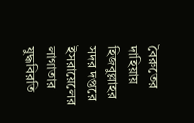বৈরুতের দাহিয়ায় হিজবুল্লাহর সদর দপ্তরে ইসরায়েলের লাগাতার যুদ্ধবিরতি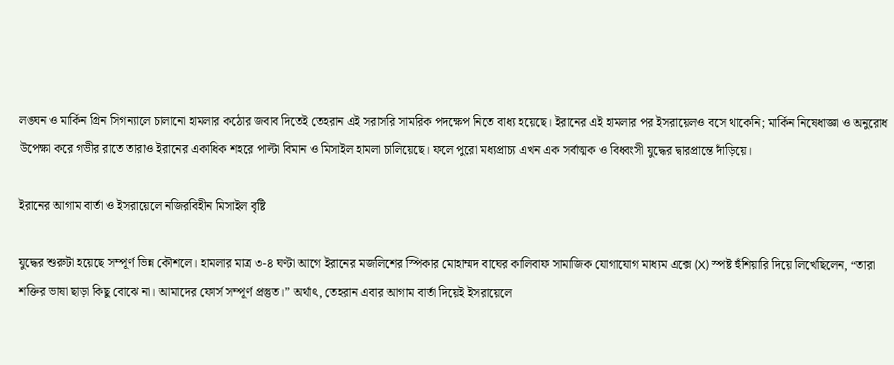লঙ্ঘন ও মার্কিন গ্রিন সিগন্যালে চালানো হামলার কঠোর জবাব দিতেই তেহরান এই সরাসরি সামরিক পদক্ষেপ নিতে বাধ্য হয়েছে। ইরানের এই হামলার পর ইসরায়েলও বসে থাকেনি; মার্কিন নিষেধাজ্ঞা ও অনুরোধ উপেক্ষা করে গভীর রাতে তারাও ইরানের একাধিক শহরে পাল্টা বিমান ও মিসাইল হামলা চালিয়েছে। ফলে পুরো মধ্যপ্রাচ্য এখন এক সর্বাত্মক ও বিধ্বংসী যুদ্ধের দ্বারপ্রান্তে দাঁড়িয়ে।

ইরানের আগাম বার্তা ও ইসরায়েলে নজিরবিহীন মিসাইল বৃষ্টি

যুদ্ধের শুরুটা হয়েছে সম্পূর্ণ ভিন্ন কৌশলে। হামলার মাত্র ৩-৪ ঘণ্টা আগে ইরানের মজলিশের স্পিকার মোহাম্মদ বাঘের কালিবাফ সামাজিক যোগাযোগ মাধ্যম এক্সে (X) স্পষ্ট হুঁশিয়ারি দিয়ে লিখেছিলেন, “তারা শক্তির ভাষা ছাড়া কিছু বোঝে না। আমাদের ফোর্স সম্পূর্ণ প্রস্তুত।” অর্থাৎ, তেহরান এবার আগাম বার্তা দিয়েই ইসরায়েলে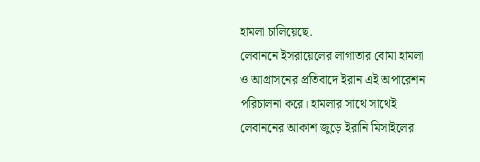হামলা চালিয়েছে.
লেবাননে ইসরায়েলের লাগাতার বোমা হামলা ও আগ্রাসনের প্রতিবাদে ইরান এই অপারেশন পরিচালনা করে। হামলার সাথে সাথেই লেবাননের আকাশ জুড়ে ইরানি মিসাইলের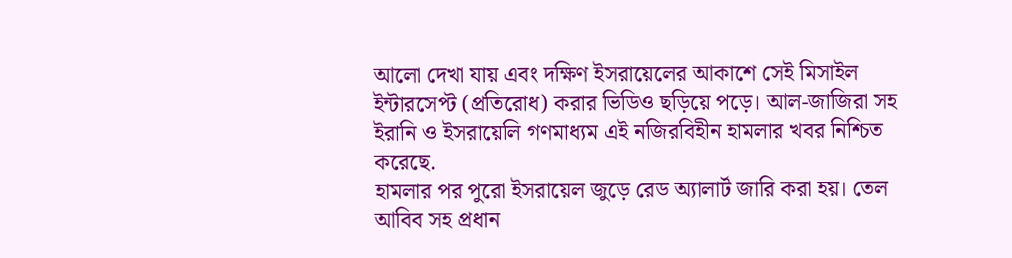আলো দেখা যায় এবং দক্ষিণ ইসরায়েলের আকাশে সেই মিসাইল ইন্টারসেপ্ট (প্রতিরোধ) করার ভিডিও ছড়িয়ে পড়ে। আল-জাজিরা সহ ইরানি ও ইসরায়েলি গণমাধ্যম এই নজিরবিহীন হামলার খবর নিশ্চিত করেছে.
হামলার পর পুরো ইসরায়েল জুড়ে রেড অ্যালার্ট জারি করা হয়। তেল আবিব সহ প্রধান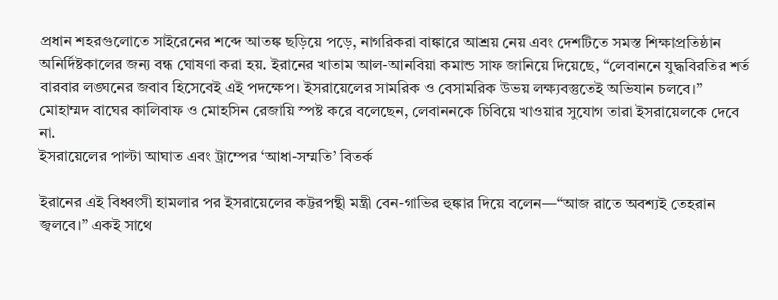প্রধান শহরগুলোতে সাইরেনের শব্দে আতঙ্ক ছড়িয়ে পড়ে, নাগরিকরা বাঙ্কারে আশ্রয় নেয় এবং দেশটিতে সমস্ত শিক্ষাপ্রতিষ্ঠান অনির্দিষ্টকালের জন্য বন্ধ ঘোষণা করা হয়. ইরানের খাতাম আল-আনবিয়া কমান্ড সাফ জানিয়ে দিয়েছে, “লেবাননে যুদ্ধবিরতির শর্ত বারবার লঙ্ঘনের জবাব হিসেবেই এই পদক্ষেপ। ইসরায়েলের সামরিক ও বেসামরিক উভয় লক্ষ্যবস্তুতেই অভিযান চলবে।” মোহাম্মদ বাঘের কালিবাফ ও মোহসিন রেজায়ি স্পষ্ট করে বলেছেন, লেবাননকে চিবিয়ে খাওয়ার সুযোগ তারা ইসরায়েলকে দেবে না.
ইসরায়েলের পাল্টা আঘাত এবং ট্রাম্পের ‘আধা-সম্মতি’ বিতর্ক

ইরানের এই বিধ্বংসী হামলার পর ইসরায়েলের কট্টরপন্থী মন্ত্রী বেন-গাভির হুঙ্কার দিয়ে বলেন—“আজ রাতে অবশ্যই তেহরান জ্বলবে।” একই সাথে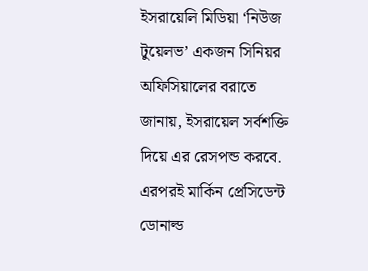ইসরায়েলি মিডিয়া ‘নিউজ টুয়েলভ’ একজন সিনিয়র অফিসিয়ালের বরাতে জানায়, ইসরায়েল সর্বশক্তি দিয়ে এর রেসপন্ড করবে.
এরপরই মার্কিন প্রেসিডেন্ট ডোনাল্ড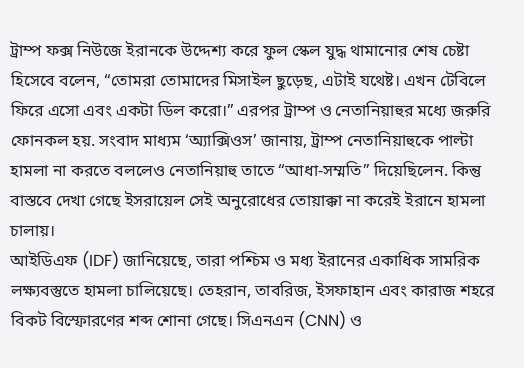ট্রাম্প ফক্স নিউজে ইরানকে উদ্দেশ্য করে ফুল স্কেল যুদ্ধ থামানোর শেষ চেষ্টা হিসেবে বলেন, “তোমরা তোমাদের মিসাইল ছুড়েছ, এটাই যথেষ্ট। এখন টেবিলে ফিরে এসো এবং একটা ডিল করো।” এরপর ট্রাম্প ও নেতানিয়াহুর মধ্যে জরুরি ফোনকল হয়. সংবাদ মাধ্যম ‘অ্যাক্সিওস’ জানায়, ট্রাম্প নেতানিয়াহুকে পাল্টা হামলা না করতে বললেও নেতানিয়াহু তাতে “আধা-সম্মতি” দিয়েছিলেন. কিন্তু বাস্তবে দেখা গেছে ইসরায়েল সেই অনুরোধের তোয়াক্কা না করেই ইরানে হামলা চালায়।
আইডিএফ (IDF) জানিয়েছে, তারা পশ্চিম ও মধ্য ইরানের একাধিক সামরিক লক্ষ্যবস্তুতে হামলা চালিয়েছে। তেহরান, তাবরিজ, ইসফাহান এবং কারাজ শহরে বিকট বিস্ফোরণের শব্দ শোনা গেছে। সিএনএন (CNN) ও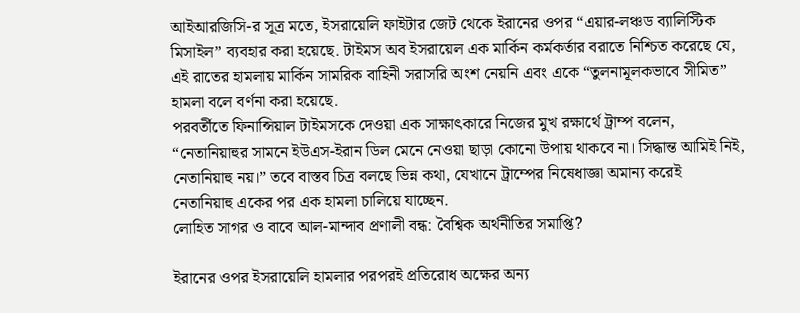আইআরজিসি-র সূত্র মতে, ইসরায়েলি ফাইটার জেট থেকে ইরানের ওপর “এয়ার-লঞ্চড ব্যালিস্টিক মিসাইল” ব্যবহার করা হয়েছে. টাইমস অব ইসরায়েল এক মার্কিন কর্মকর্তার বরাতে নিশ্চিত করেছে যে, এই রাতের হামলায় মার্কিন সামরিক বাহিনী সরাসরি অংশ নেয়নি এবং একে “তুলনামূলকভাবে সীমিত” হামলা বলে বর্ণনা করা হয়েছে.
পরবর্তীতে ফিনান্সিয়াল টাইমসকে দেওয়া এক সাক্ষাৎকারে নিজের মুখ রক্ষার্থে ট্রাম্প বলেন, “নেতানিয়াহুর সামনে ইউএস-ইরান ডিল মেনে নেওয়া ছাড়া কোনো উপায় থাকবে না। সিদ্ধান্ত আমিই নিই, নেতানিয়াহু নয়।” তবে বাস্তব চিত্র বলছে ভিন্ন কথা, যেখানে ট্রাম্পের নিষেধাজ্ঞা অমান্য করেই নেতানিয়াহু একের পর এক হামলা চালিয়ে যাচ্ছেন.
লোহিত সাগর ও বাবে আল-মান্দাব প্রণালী বন্ধ: বৈশ্বিক অর্থনীতির সমাপ্তি?

ইরানের ওপর ইসরায়েলি হামলার পরপরই প্রতিরোধ অক্ষের অন্য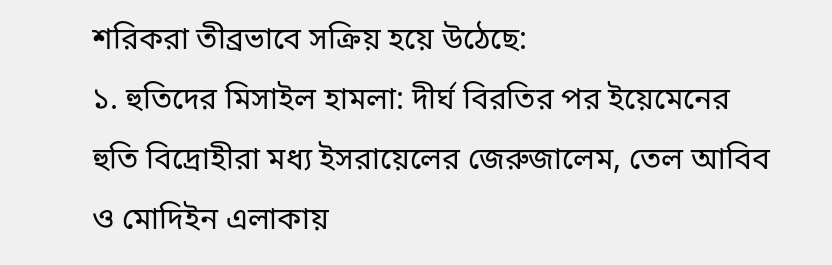শরিকরা তীব্রভাবে সক্রিয় হয়ে উঠেছে:
১. হুতিদের মিসাইল হামলা: দীর্ঘ বিরতির পর ইয়েমেনের হুতি বিদ্রোহীরা মধ্য ইসরায়েলের জেরুজালেম, তেল আবিব ও মোদিইন এলাকায়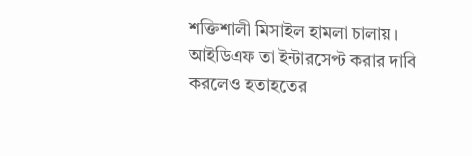শক্তিশালী মিসাইল হামলা চালায়। আইডিএফ তা ইন্টারসেপ্ট করার দাবি করলেও হতাহতের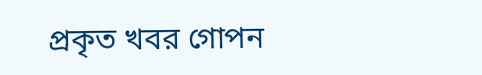প্রকৃত খবর গোপন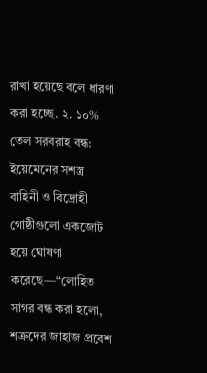রাখা হয়েছে বলে ধারণা করা হচ্ছে. ২. ১০% তেল সরবরাহ বন্ধ: ইয়েমেনের সশস্ত্র বাহিনী ও বিদ্রোহী গোষ্ঠীগুলো একজোট হয়ে ঘোষণা করেছে—“লোহিত সাগর বন্ধ করা হলো, শত্রুদের জাহাজ প্রবেশ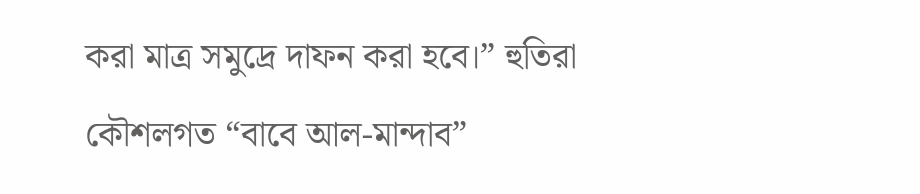করা মাত্র সমুদ্রে দাফন করা হবে।” হুতিরা কৌশলগত “বাবে আল-মান্দাব”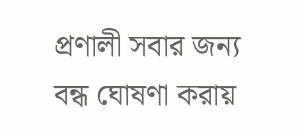প্রণালী সবার জন্য বন্ধ ঘোষণা করায়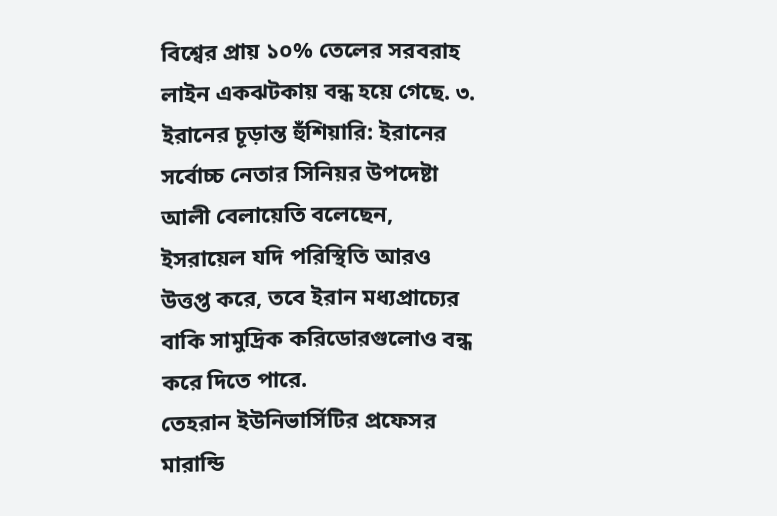বিশ্বের প্রায় ১০% তেলের সরবরাহ লাইন একঝটকায় বন্ধ হয়ে গেছে. ৩. ইরানের চূড়ান্ত হুঁশিয়ারি: ইরানের সর্বোচ্চ নেতার সিনিয়র উপদেষ্টা আলী বেলায়েতি বলেছেন, ইসরায়েল যদি পরিস্থিতি আরও উত্তপ্ত করে, তবে ইরান মধ্যপ্রাচ্যের বাকি সামুদ্রিক করিডোরগুলোও বন্ধ করে দিতে পারে.
তেহরান ইউনিভার্সিটির প্রফেসর মারান্ডি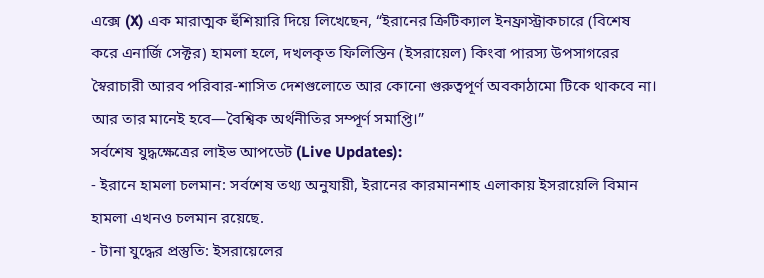এক্সে (X) এক মারাত্মক হুঁশিয়ারি দিয়ে লিখেছেন, “ইরানের ক্রিটিক্যাল ইনফ্রাস্ট্রাকচারে (বিশেষ করে এনার্জি সেক্টর) হামলা হলে, দখলকৃত ফিলিস্তিন (ইসরায়েল) কিংবা পারস্য উপসাগরের স্বৈরাচারী আরব পরিবার-শাসিত দেশগুলোতে আর কোনো গুরুত্বপূর্ণ অবকাঠামো টিকে থাকবে না। আর তার মানেই হবে—বৈশ্বিক অর্থনীতির সম্পূর্ণ সমাপ্তি।”
সর্বশেষ যুদ্ধক্ষেত্রের লাইভ আপডেট (Live Updates):
- ইরানে হামলা চলমান: সর্বশেষ তথ্য অনুযায়ী, ইরানের কারমানশাহ এলাকায় ইসরায়েলি বিমান হামলা এখনও চলমান রয়েছে.
- টানা যুদ্ধের প্রস্তুতি: ইসরায়েলের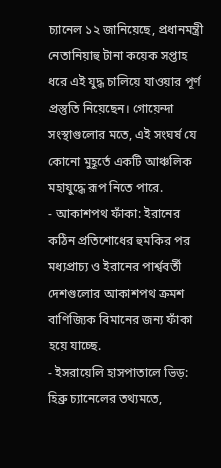চ্যানেল ১২ জানিয়েছে, প্রধানমন্ত্রী নেতানিয়াহু টানা কয়েক সপ্তাহ ধরে এই যুদ্ধ চালিয়ে যাওয়ার পূর্ণ প্রস্তুতি নিয়েছেন। গোয়েন্দা সংস্থাগুলোর মতে, এই সংঘর্ষ যে কোনো মুহূর্তে একটি আঞ্চলিক মহাযুদ্ধে রূপ নিতে পারে.
- আকাশপথ ফাঁকা: ইরানের কঠিন প্রতিশোধের হুমকির পর মধ্যপ্রাচ্য ও ইরানের পার্শ্ববর্তী দেশগুলোর আকাশপথ ক্রমশ বাণিজ্যিক বিমানের জন্য ফাঁকা হয়ে যাচ্ছে.
- ইসরায়েলি হাসপাতালে ভিড়: হিব্রু চ্যানেলের তথ্যমতে,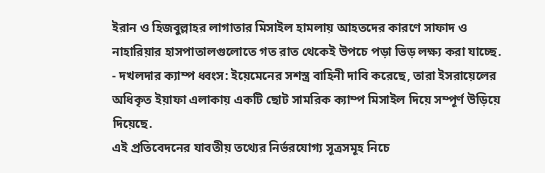ইরান ও হিজবুল্লাহর লাগাতার মিসাইল হামলায় আহতদের কারণে সাফাদ ও নাহারিয়ার হাসপাতালগুলোতে গত রাত থেকেই উপচে পড়া ভিড় লক্ষ্য করা যাচ্ছে.
- দখলদার ক্যাম্প ধ্বংস: ইয়েমেনের সশস্ত্র বাহিনী দাবি করেছে, তারা ইসরায়েলের অধিকৃত ইয়াফা এলাকায় একটি ছোট সামরিক ক্যাম্প মিসাইল দিয়ে সম্পূর্ণ উড়িয়ে দিয়েছে.
এই প্রতিবেদনের যাবতীয় তথ্যের নির্ভরযোগ্য সূত্রসমূহ নিচে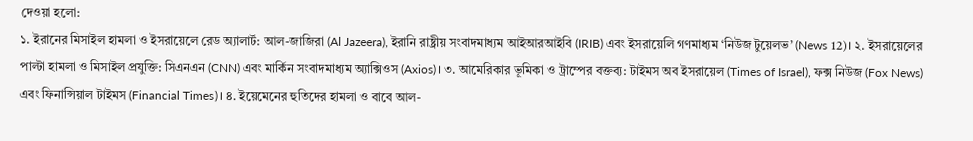দেওয়া হলো:
১. ইরানের মিসাইল হামলা ও ইসরায়েলে রেড অ্যালার্ট: আল-জাজিরা (Al Jazeera), ইরানি রাষ্ট্রীয় সংবাদমাধ্যম আইআরআইবি (IRIB) এবং ইসরায়েলি গণমাধ্যম ‘নিউজ টুয়েলভ’ (News 12)। ২. ইসরায়েলের পাল্টা হামলা ও মিসাইল প্রযুক্তি: সিএনএন (CNN) এবং মার্কিন সংবাদমাধ্যম অ্যাক্সিওস (Axios)। ৩. আমেরিকার ভূমিকা ও ট্রাম্পের বক্তব্য: টাইমস অব ইসরায়েল (Times of Israel), ফক্স নিউজ (Fox News) এবং ফিনান্সিয়াল টাইমস (Financial Times)। ৪. ইয়েমেনের হুতিদের হামলা ও বাবে আল-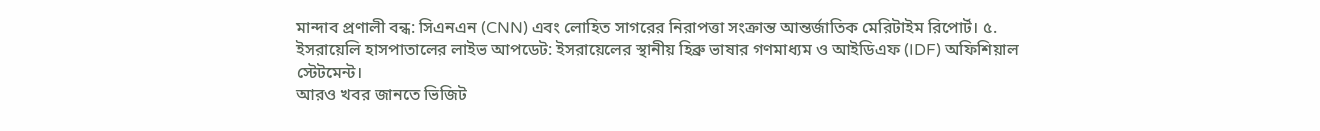মান্দাব প্রণালী বন্ধ: সিএনএন (CNN) এবং লোহিত সাগরের নিরাপত্তা সংক্রান্ত আন্তর্জাতিক মেরিটাইম রিপোর্ট। ৫. ইসরায়েলি হাসপাতালের লাইভ আপডেট: ইসরায়েলের স্থানীয় হিব্রু ভাষার গণমাধ্যম ও আইডিএফ (IDF) অফিশিয়াল স্টেটমেন্ট।
আরও খবর জানতে ভিজিট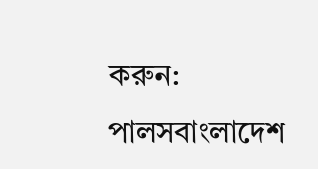করুন: পালসবাংলাদেশ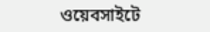ওয়েবসাইটে